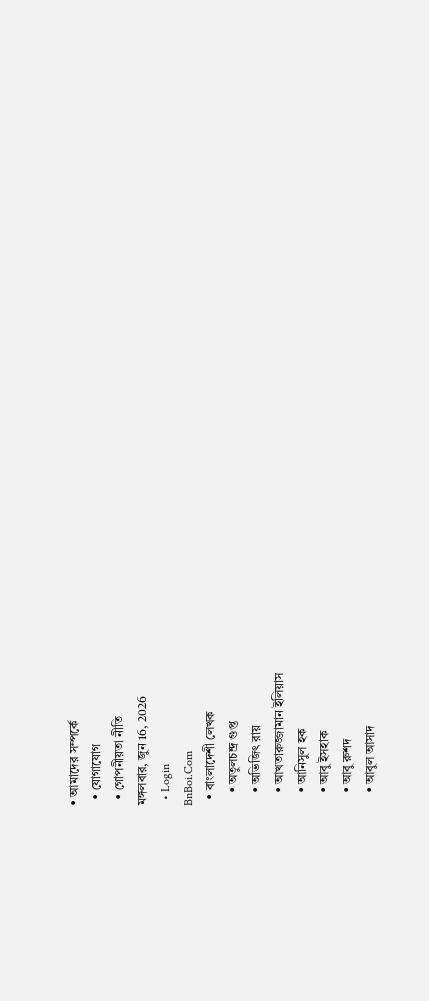• আমাদের সম্পর্কে
  • যোগাযোগ
  • গোপনীয়তা নীতি
মঙ্গলবার, জুন 16, 2026
  • Login
BnBoi.Com
  • বাংলাদেশী লেখক
    • অতুলচন্দ্র গুপ্ত
    • অভিজিৎ রায়
    • আখতারুজ্জামান ইলিয়াস
    • আনিসুল হক
    • আবু ইসহাক
    • আবু রুশদ
    • আবুল আসাদ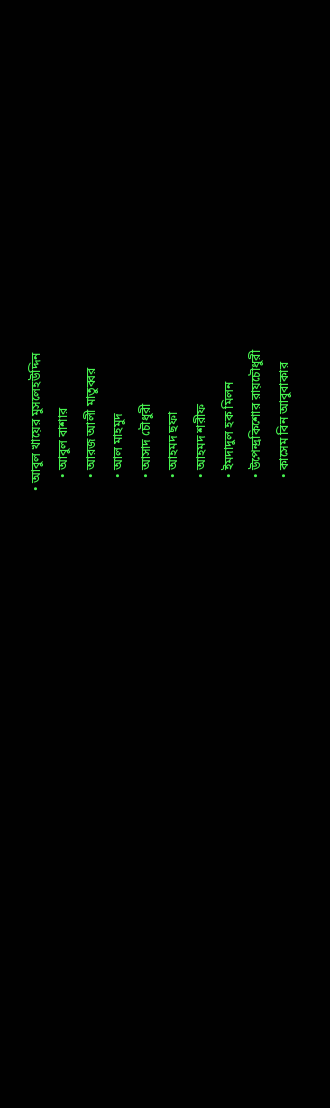• আবুল খায়ের মুসলেহউদ্দিন
    • আবুল বাশার
    • আরজ আলী মাতুব্বর
    • আল মাহমুদ
    • আসাদ চৌধুরী
    • আহমদ ছফা
    • আহমদ শরীফ
    • ইমদাদুল হক মিলন
    • উপেন্দ্রকিশোর রায়চৌধুরী
    • কাসেম বিন আবুবাকার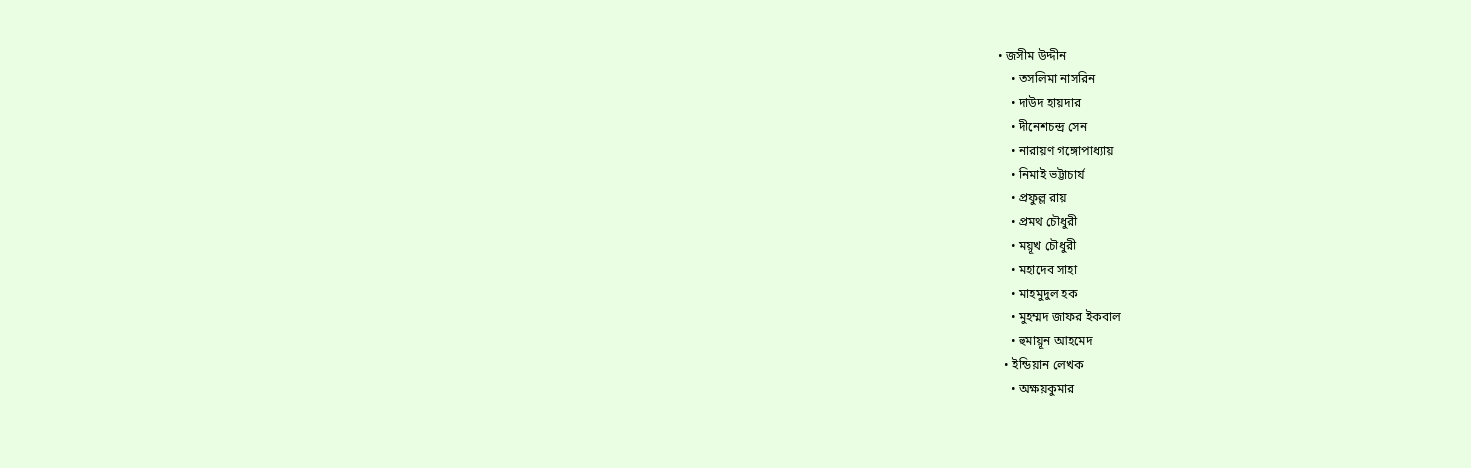• জসীম উদ্দীন
    • তসলিমা নাসরিন
    • দাউদ হায়দার
    • দীনেশচন্দ্র সেন
    • নারায়ণ গঙ্গোপাধ্যায়
    • নিমাই ভট্টাচার্য
    • প্রফুল্ল রায়
    • প্রমথ চৌধুরী
    • ময়ূখ চৌধুরী
    • মহাদেব সাহা
    • মাহমুদুল হক
    • মুহম্মদ জাফর ইকবাল
    • হুমায়ূন আহমেদ
  • ইন্ডিয়ান লেখক
    • অক্ষয়কুমার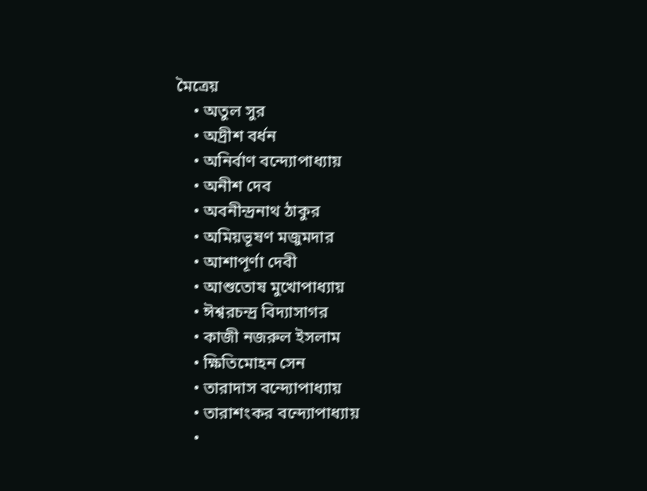মৈত্রেয়
    • অতুল সুর
    • অদ্রীশ বর্ধন
    • অনির্বাণ বন্দ্যোপাধ্যায়
    • অনীশ দেব
    • অবনীন্দ্রনাথ ঠাকুর
    • অমিয়ভূষণ মজুমদার
    • আশাপূর্ণা দেবী
    • আশুতোষ মুখোপাধ্যায়
    • ঈশ্বরচন্দ্র বিদ্যাসাগর
    • কাজী নজরুল ইসলাম
    • ক্ষিতিমোহন সেন
    • তারাদাস বন্দ্যোপাধ্যায়
    • তারাশংকর বন্দ্যোপাধ্যায়
    •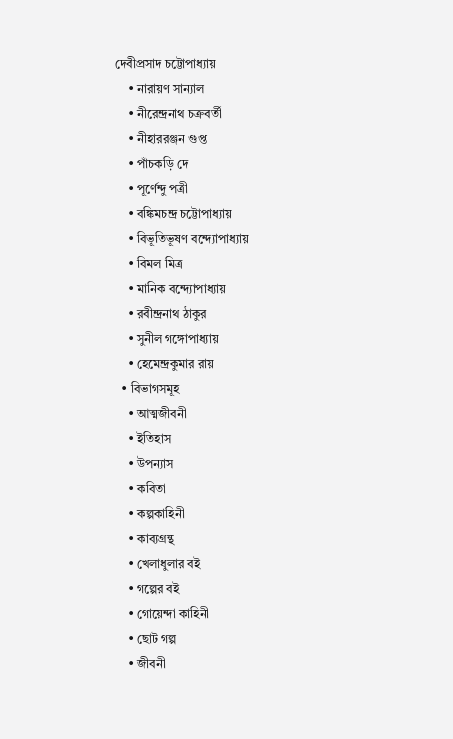দেবীপ্রসাদ চট্টোপাধ্যায়
    • নারায়ণ সান্যাল
    • নীরেন্দ্রনাথ চক্রবর্তী
    • নীহাররঞ্জন গুপ্ত
    • পাঁচকড়ি দে
    • পূর্ণেন্দু পত্রী
    • বঙ্কিমচন্দ্র চট্টোপাধ্যায়
    • বিভূতিভূষণ বন্দ্যোপাধ্যায়
    • বিমল মিত্র
    • মানিক বন্দ্যোপাধ্যায়
    • রবীন্দ্রনাথ ঠাকুর
    • সুনীল গঙ্গোপাধ্যায়
    • হেমেন্দ্রকুমার রায়
  • বিভাগসমূহ
    • আত্মজীবনী
    • ইতিহাস
    • উপন্যাস
    • কবিতা
    • কল্পকাহিনী
    • কাব্যগ্রন্থ
    • খেলাধুলার বই
    • গল্পের বই
    • গোয়েন্দা কাহিনী
    • ছোট গল্প
    • জীবনী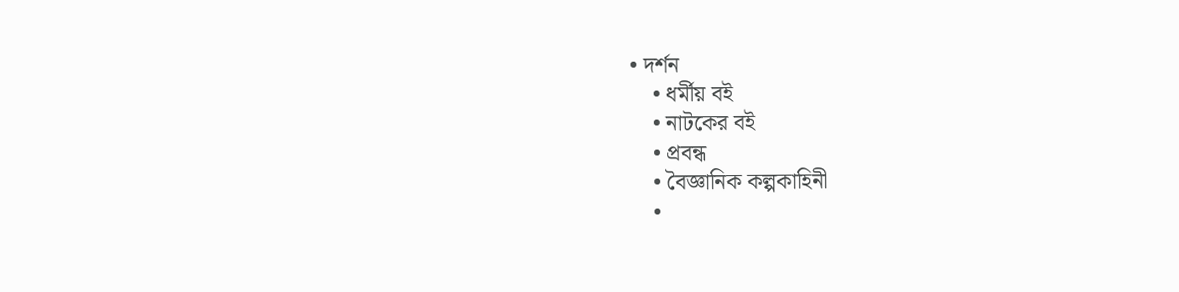• দর্শন
    • ধর্মীয় বই
    • নাটকের বই
    • প্রবন্ধ
    • বৈজ্ঞানিক কল্পকাহিনী
    •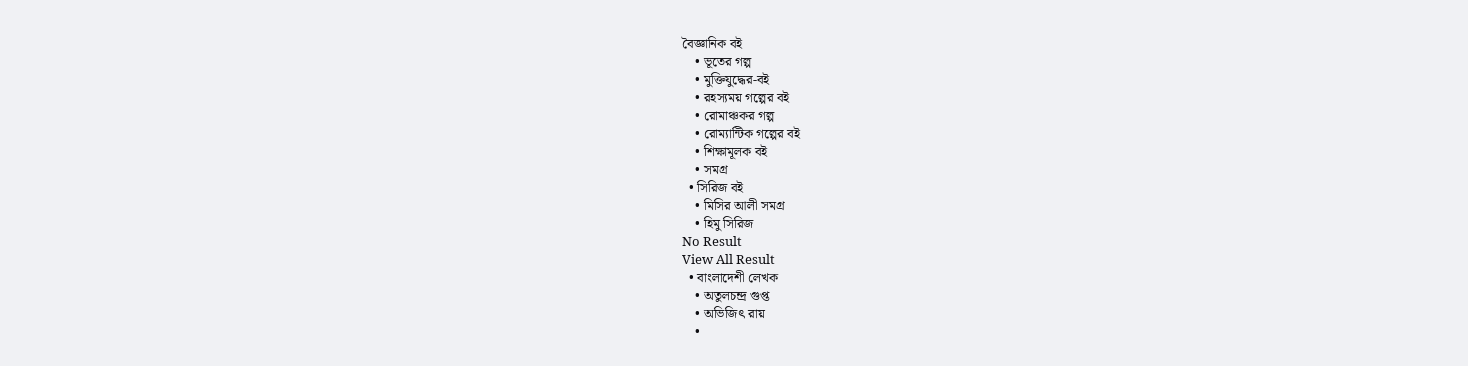বৈজ্ঞানিক বই
    • ভূতের গল্প
    • মুক্তিযুদ্ধের-বই
    • রহস্যময় গল্পের বই
    • রোমাঞ্চকর গল্প
    • রোম্যান্টিক গল্পের বই
    • শিক্ষামূলক বই
    • সমগ্র
  • সিরিজ বই
    • মিসির আলী সমগ্র
    • হিমু সিরিজ
No Result
View All Result
  • বাংলাদেশী লেখক
    • অতুলচন্দ্র গুপ্ত
    • অভিজিৎ রায়
    •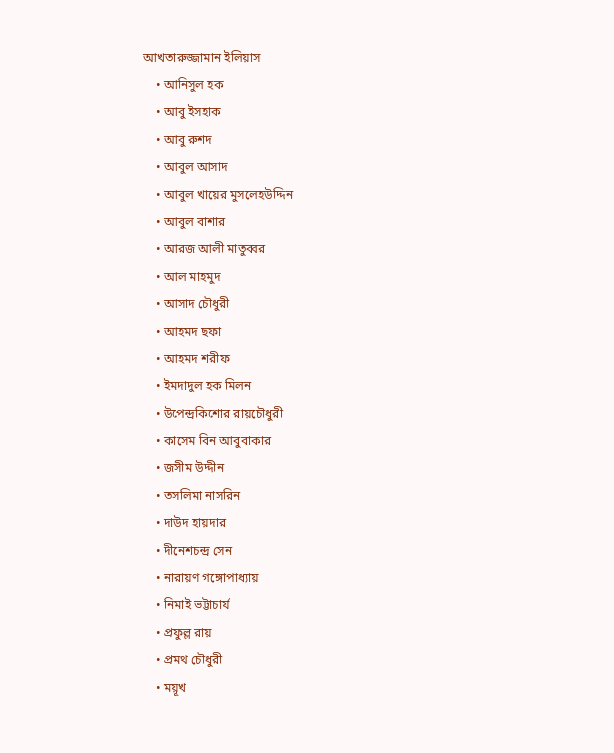আখতারুজ্জামান ইলিয়াস
    • আনিসুল হক
    • আবু ইসহাক
    • আবু রুশদ
    • আবুল আসাদ
    • আবুল খায়ের মুসলেহউদ্দিন
    • আবুল বাশার
    • আরজ আলী মাতুব্বর
    • আল মাহমুদ
    • আসাদ চৌধুরী
    • আহমদ ছফা
    • আহমদ শরীফ
    • ইমদাদুল হক মিলন
    • উপেন্দ্রকিশোর রায়চৌধুরী
    • কাসেম বিন আবুবাকার
    • জসীম উদ্দীন
    • তসলিমা নাসরিন
    • দাউদ হায়দার
    • দীনেশচন্দ্র সেন
    • নারায়ণ গঙ্গোপাধ্যায়
    • নিমাই ভট্টাচার্য
    • প্রফুল্ল রায়
    • প্রমথ চৌধুরী
    • ময়ূখ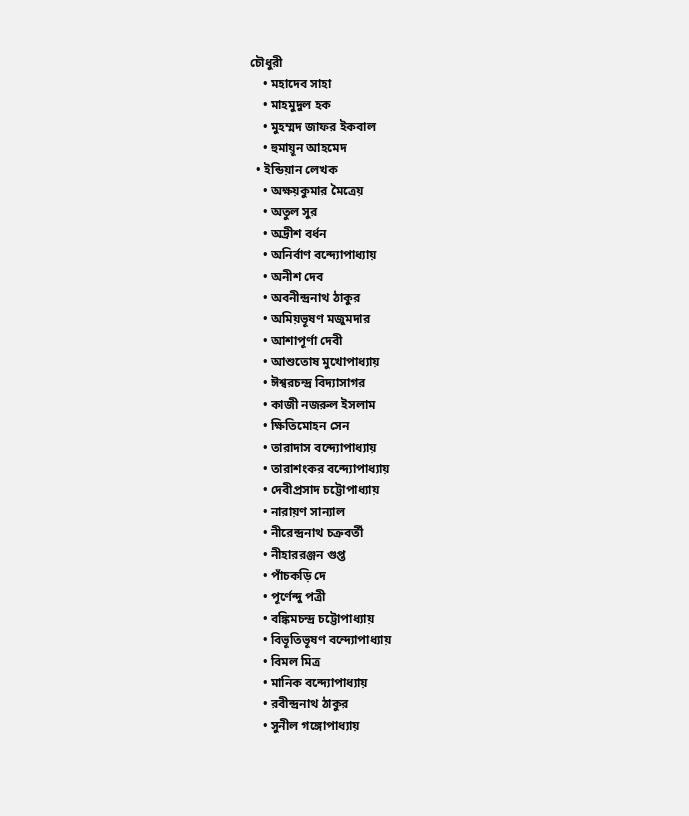চৌধুরী
    • মহাদেব সাহা
    • মাহমুদুল হক
    • মুহম্মদ জাফর ইকবাল
    • হুমায়ূন আহমেদ
  • ইন্ডিয়ান লেখক
    • অক্ষয়কুমার মৈত্রেয়
    • অতুল সুর
    • অদ্রীশ বর্ধন
    • অনির্বাণ বন্দ্যোপাধ্যায়
    • অনীশ দেব
    • অবনীন্দ্রনাথ ঠাকুর
    • অমিয়ভূষণ মজুমদার
    • আশাপূর্ণা দেবী
    • আশুতোষ মুখোপাধ্যায়
    • ঈশ্বরচন্দ্র বিদ্যাসাগর
    • কাজী নজরুল ইসলাম
    • ক্ষিতিমোহন সেন
    • তারাদাস বন্দ্যোপাধ্যায়
    • তারাশংকর বন্দ্যোপাধ্যায়
    • দেবীপ্রসাদ চট্টোপাধ্যায়
    • নারায়ণ সান্যাল
    • নীরেন্দ্রনাথ চক্রবর্তী
    • নীহাররঞ্জন গুপ্ত
    • পাঁচকড়ি দে
    • পূর্ণেন্দু পত্রী
    • বঙ্কিমচন্দ্র চট্টোপাধ্যায়
    • বিভূতিভূষণ বন্দ্যোপাধ্যায়
    • বিমল মিত্র
    • মানিক বন্দ্যোপাধ্যায়
    • রবীন্দ্রনাথ ঠাকুর
    • সুনীল গঙ্গোপাধ্যায়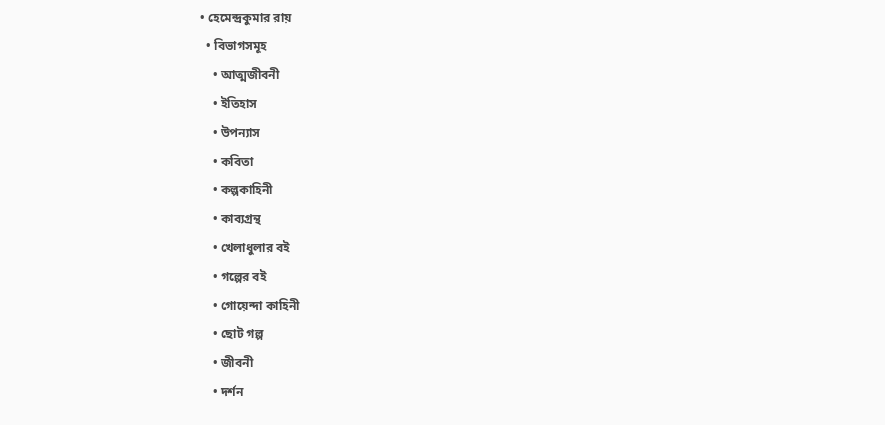• হেমেন্দ্রকুমার রায়
  • বিভাগসমূহ
    • আত্মজীবনী
    • ইতিহাস
    • উপন্যাস
    • কবিতা
    • কল্পকাহিনী
    • কাব্যগ্রন্থ
    • খেলাধুলার বই
    • গল্পের বই
    • গোয়েন্দা কাহিনী
    • ছোট গল্প
    • জীবনী
    • দর্শন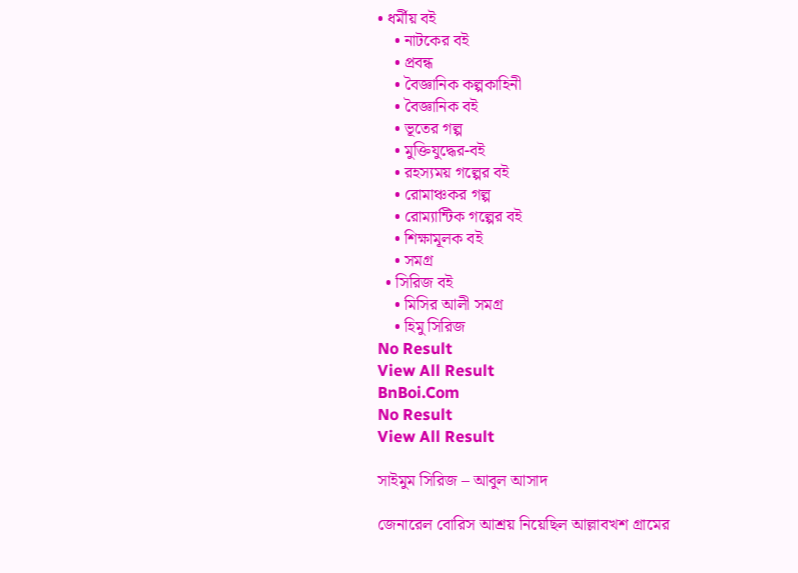• ধর্মীয় বই
    • নাটকের বই
    • প্রবন্ধ
    • বৈজ্ঞানিক কল্পকাহিনী
    • বৈজ্ঞানিক বই
    • ভূতের গল্প
    • মুক্তিযুদ্ধের-বই
    • রহস্যময় গল্পের বই
    • রোমাঞ্চকর গল্প
    • রোম্যান্টিক গল্পের বই
    • শিক্ষামূলক বই
    • সমগ্র
  • সিরিজ বই
    • মিসির আলী সমগ্র
    • হিমু সিরিজ
No Result
View All Result
BnBoi.Com
No Result
View All Result

সাইমুম সিরিজ – আবুল আসাদ

জেনারেল বোরিস আশ্রয় নিয়েছিল আল্লাবখশ গ্রামের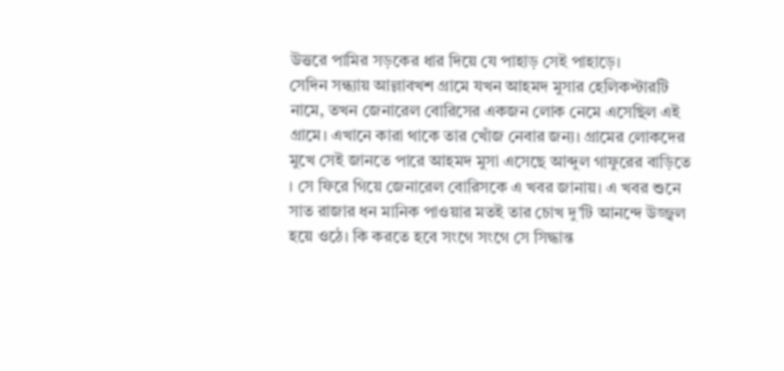উত্তরে পামির সড়কের ধার দিয়ে যে পাহাড় সেই পাহাড়ে।
সেদিন সন্ধ্যায় আল্লাবখশ গ্রামে যখন আহমদ মুসার হেলিকপ্টারটি নামে, তখন জেনারেল বোরিসের একজন লোক নেমে এসেছিল এই গ্রামে। এখানে কারা থাকে তার খোঁজ নেবার জন্য। গ্রামের লোকদের মুখে সেই জানতে পারে আহমদ মুসা এসেছে আব্দুল গাফুরের বাড়িতে । সে ফিরে গিয়ে জেনারেল বোরিসকে এ খবর জানায়। এ খবর শুনে সাত রাজার ধন মানিক পাওয়ার মতই তার চোখ দু’টি আনন্দে উজ্জ্বল হয়ে ওঠে। কি করতে হবে সংগে সংগে সে সিদ্ধান্ত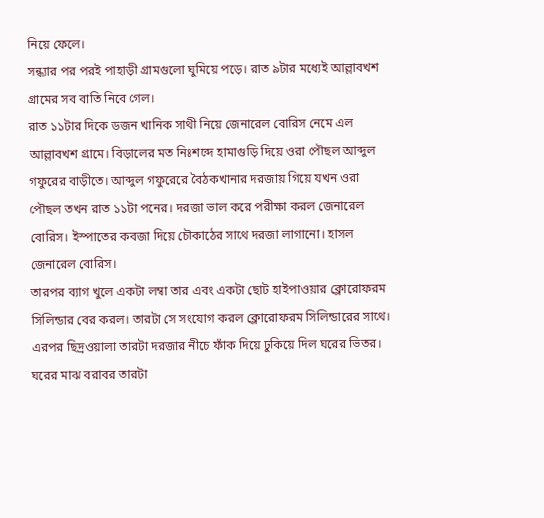নিয়ে ফেলে।
সন্ধ্যার পর পরই পাহাড়ী গ্রামগুলো ঘুমিয়ে পড়ে। রাত ৯টার মধ্যেই আল্লাবখশ গ্রামের সব বাতি নিবে গেল।
রাত ১১টার দিকে ডজন খানিক সাথী নিয়ে জেনারেল বোরিস নেমে এল আল্লাবখশ গ্রামে। বিড়ালের মত নিঃশব্দে হামাগুড়ি দিয়ে ওরা পৌছল আব্দুল গফুরের বাড়ীতে। আব্দুল গফুরেরে বৈঠকখানার দরজায় গিয়ে যখন ওরা পৌছল তখন রাত ১১টা পনের। দরজা ভাল করে পরীক্ষা করল জেনারেল বোরিস। ইস্পাতের কবজা দিয়ে চৌকাঠের সাথে দরজা লাগানো। হাসল জেনারেল বোরিস।
তারপর ব্যাগ খুলে একটা লম্বা তার এবং একটা ছোট হাইপাওয়ার ক্লোরোফরম সিলিন্ডার বের করল। তারটা সে সংযোগ করল ক্লোরোফরম সিলিন্ডারের সাথে। এরপর ছিদ্রওয়ালা তারটা দরজার নীচে ফাঁক দিয়ে ঢুকিয়ে দিল ঘরের ভিতর। ঘরের মাঝ বরাবর তারটা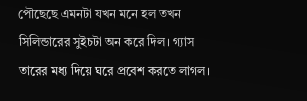পৌছেছে এমনটা যখন মনে হল তখন সিলিন্ডারের সুইচটা অন করে দিল। গ্যাস তারের মধ্য দিয়ে ঘরে প্রবেশ করতে লাগল।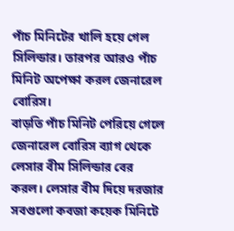পাঁচ মিনিটের খালি হয়ে গেল সিলিন্ডার। তারপর আরও পাঁচ মিনিট অপেক্ষা করল জেনারেল বোরিস।
বাড়তি পাঁচ মিনিট পেরিয়ে গেলে জেনারেল বোরিস ব্যাগ থেকে লেসার বীম সিলিন্ডার বের করল। লেসার বীম দিয়ে দরজার সবগুলো কবজা কয়েক মিনিটে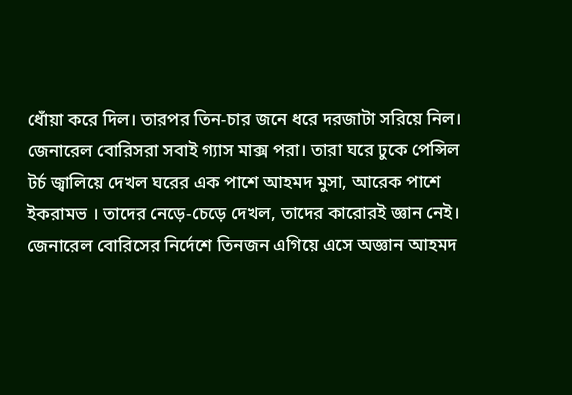ধোঁয়া করে দিল। তারপর তিন-চার জনে ধরে দরজাটা সরিয়ে নিল।
জেনারেল বোরিসরা সবাই গ্যাস মাক্স পরা। তারা ঘরে ঢুকে পেন্সিল টর্চ জ্বালিয়ে দেখল ঘরের এক পাশে আহমদ মুসা, আরেক পাশে ইকরামভ । তাদের নেড়ে-চেড়ে দেখল, তাদের কারোরই জ্ঞান নেই।
জেনারেল বোরিসের নির্দেশে তিনজন এগিয়ে এসে অজ্ঞান আহমদ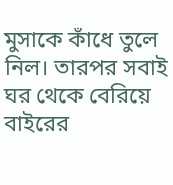মুসাকে কাঁধে তুলে নিল। তারপর সবাই ঘর থেকে বেরিয়ে বাইরের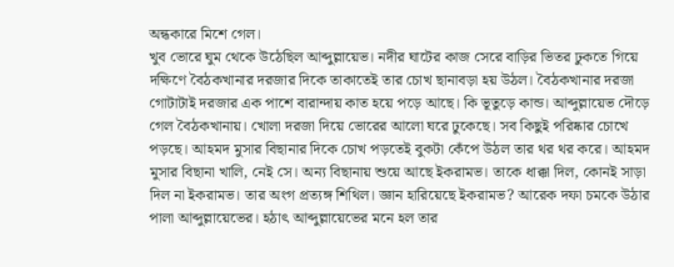অন্ধকারে মিশে গেল।
খুব ভোরে ঘুম থেকে উঠেছিল আব্দুল্লায়েভ। নদীর ঘাটের কাজ সেরে বাড়ির ভিতর ঢুকতে গিয়ে দক্ষিণে বৈঠকখানার দরজার দিকে তাকাতেই তার চোখ ছানাবড়া হয় উঠল। বৈঠকখানার দরজা গোটাটাই দরজার এক পাশে বারান্দায় কাত হয়ে পড়ে আছে। কি ভূতুড়ে কান্ড। আব্দুল্লায়েভ দৌড়ে গেল বৈঠকখানায়। খোলা দরজা দিয়ে ভোরের আলো ঘরে ঢুকেছে। সব কিছুই পরিষ্কার চোখে পড়ছে। আহমদ মুসার বিছানার দিকে চোখ পড়তেই বুকটা কেঁপে উঠল তার থর থর করে। আহমদ মুসার বিছানা খালি, নেই সে। অন্য বিছানায় শুয়ে আছে ইকরামভ। তাকে ধাক্কা দিল, কোনই সাড়া দিল না ইকরামভ। তার অংগ প্রত্যঙ্গ শিথিল। জ্ঞান হারিয়েছে ইকরামভ? আরেক দফা চমকে উঠার পালা আব্দুল্লায়েভের। হঠাৎ আব্দুল্লায়েভের মনে হল তার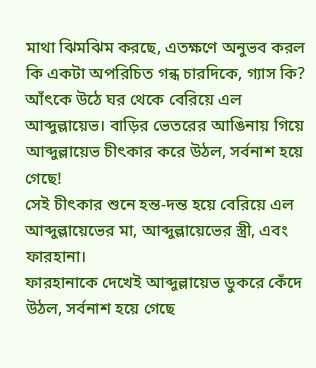মাথা ঝিমঝিম করছে, এতক্ষণে অনুভব করল কি একটা অপরিচিত গন্ধ চারদিকে, গ্যাস কি? আঁৎকে উঠে ঘর থেকে বেরিয়ে এল আব্দুল্লায়েভ। বাড়ির ভেতরের আঙিনায় গিয়ে আব্দুল্লায়েভ চীৎকার করে উঠল, সর্বনাশ হয়ে গেছে!
সেই চীৎকার শুনে হন্ত-দন্ত হয়ে বেরিয়ে এল আব্দুল্লায়েভের মা, আব্দুল্লায়েভের স্ত্রী, এবং ফারহানা।
ফারহানাকে দেখেই আব্দুল্লায়েভ ডুকরে কেঁদে উঠল, সর্বনাশ হয়ে গেছে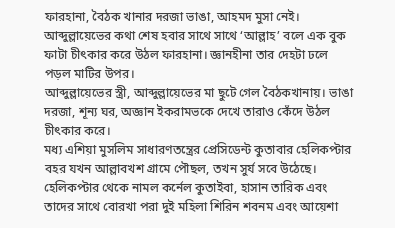ফারহানা, বৈঠক খানার দরজা ভাঙা, আহমদ মুসা নেই। আব্দুল্লায়েভের কথা শেষ হবার সাথে সাথে ‘আল্লাহ’ বলে এক বুক ফাটা চীৎকার করে উঠল ফারহানা। জ্ঞানহীনা তার দেহটা ঢলে পড়ল মাটির উপর।
আব্দুল্লায়েভের স্ত্রী, আব্দুল্লায়েভের মা ছুটে গেল বৈঠকখানায়। ভাঙা দরজা, শূন্য ঘর, অজ্ঞান ইকরামভকে দেখে তারাও কেঁদে উঠল চীৎকার করে।
মধ্য এশিয়া মুসলিম সাধারণতন্ত্রের প্রেসিডেন্ট কুতাবার হেলিকপ্টার বহর যখন আল্লাবখশ গ্রামে পৌছল, তখন সুর্য সবে উঠেছে। হেলিকপ্টার থেকে নামল কর্নেল কুতাইবা, হাসান তারিক এবং তাদের সাথে বোরখা পরা দুই মহিলা শিরিন শবনম এবং আয়েশা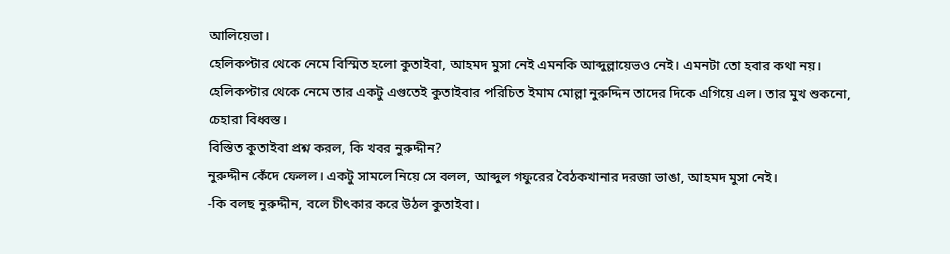আলিয়েভা।
হেলিকপ্টার থেকে নেমে বিস্মিত হলো কুতাইবা, আহমদ মুসা নেই এমনকি আব্দুল্লায়েভও নেই। এমনটা তো হবার কথা নয়।
হেলিকপ্টার থেকে নেমে তার একটু এগুতেই কুতাইবার পরিচিত ইমাম মোল্লা নুরুদ্দিন তাদের দিকে এগিয়ে এল। তার মুখ শুকনো, চেহারা বিধ্বস্ত।
বিস্তিত কুতাইবা প্রশ্ন করল, কি খবর নুরুদ্দীন?
নুরুদ্দীন কেঁদে ফেলল। একটু সামলে নিয়ে সে বলল, আব্দুল গফুরের বৈঠকখানার দরজা ভাঙা, আহমদ মুসা নেই।
-কি বলছ নুরুদ্দীন, বলে চীৎকার করে উঠল কুতাইবা।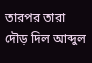তারপর তারা দৌড় দিল আব্দুল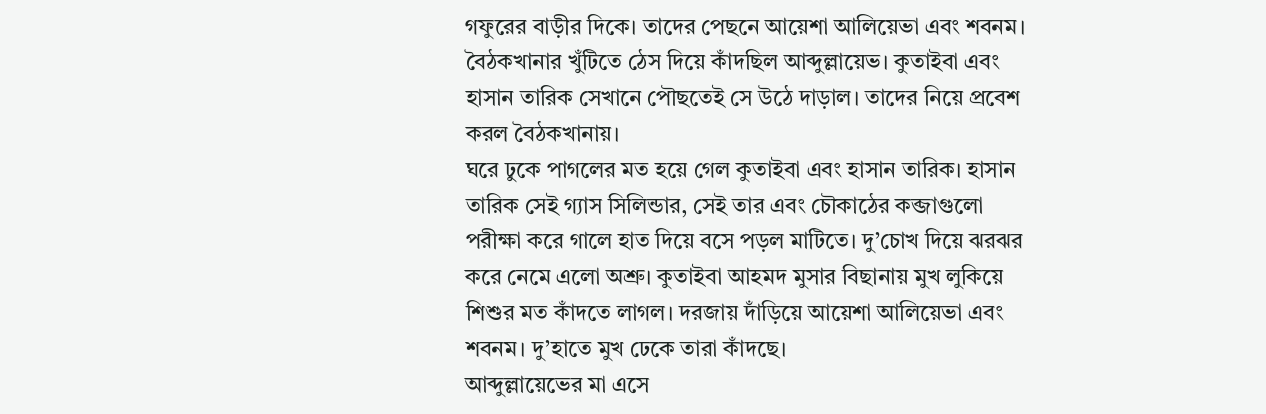গফুরের বাড়ীর দিকে। তাদের পেছনে আয়েশা আলিয়েভা এবং শবনম।
বৈঠকখানার খুঁটিতে ঠেস দিয়ে কাঁদছিল আব্দুল্লায়েভ। কুতাইবা এবং হাসান তারিক সেখানে পৌছতেই সে উঠে দাড়াল। তাদের নিয়ে প্রবেশ করল বৈঠকখানায়।
ঘরে ঢুকে পাগলের মত হয়ে গেল কুতাইবা এবং হাসান তারিক। হাসান তারিক সেই গ্যাস সিলিন্ডার, সেই তার এবং চৌকাঠের কব্জাগুলো পরীক্ষা করে গালে হাত দিয়ে বসে পড়ল মাটিতে। দু’চোখ দিয়ে ঝরঝর করে নেমে এলো অশ্রু। কুতাইবা আহমদ মুসার বিছানায় মুখ লুকিয়ে শিশুর মত কাঁদতে লাগল। দরজায় দাঁড়িয়ে আয়েশা আলিয়েভা এবং শবনম। দু’হাতে মুখ ঢেকে তারা কাঁদছে।
আব্দুল্লায়েভের মা এসে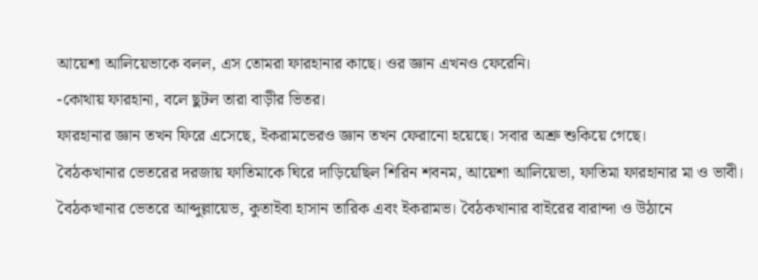আয়েশা আলিয়েভাকে বলল, এস তোমরা ফারহানার কাছে। ওর জ্ঞান এখনও ফেরেনি।
-কোথায় ফারহানা, বলে ছুটল তারা বাড়ীর ভিতর।
ফারহানার জ্ঞান তখন ফিরে এসেছে, ইকরামভেরও জ্ঞান তখন ফেরানো হয়েছে। সবার অশ্রু শুকিয়ে গেছে।
বৈঠকখানার ভেতরের দরজায় ফাতিমাকে ঘিরে দাড়িয়েছিল শিরিন শবনম, আয়েশা আলিয়েভা, ফাতিমা ফারহানার মা ও ভাবী। বৈঠকখানার ভেতরে আব্দুল্লায়েভ, কুতাইবা হাসান তারিক এবং ইকরামভ। বৈঠকখানার বাইরের বারান্দা ও উঠানে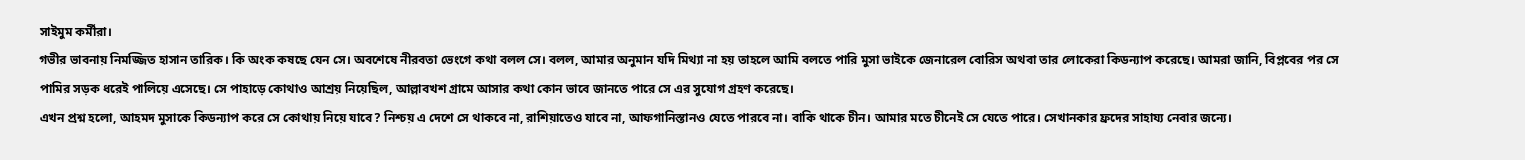সাইমুম কর্মীরা।
গভীর ভাবনায় নিমজ্জিত হাসান তারিক। কি অংক কষছে যেন সে। অবশেষে নীরবতা ভেংগে কথা বলল সে। বলল, আমার অনুমান যদি মিথ্যা না হয় তাহলে আমি বলতে পারি মুসা ভাইকে জেনারেল বোরিস অথবা তার লোকেরা কিডন্যাপ করেছে। আমরা জানি, বিপ্লবের পর সে পামির সড়ক ধরেই পালিয়ে এসেছে। সে পাহাড়ে কোথাও আশ্রয় নিয়েছিল, আল্লাবখশ গ্রামে আসার কথা কোন ভাবে জানতে পারে সে এর সুযোগ গ্রহণ করেছে।
এখন প্রশ্ন হলো, আহমদ মুসাকে কিডন্যাপ করে সে কোথায় নিয়ে যাবে? নিশ্চয় এ দেশে সে থাকবে না, রাশিয়াতেও যাবে না, আফগানিস্তানও যেতে পারবে না। বাকি থাকে চীন। আমার মতে চীনেই সে যেতে পারে। সেখানকার ফ্রদের সাহায্য নেবার জন্যে।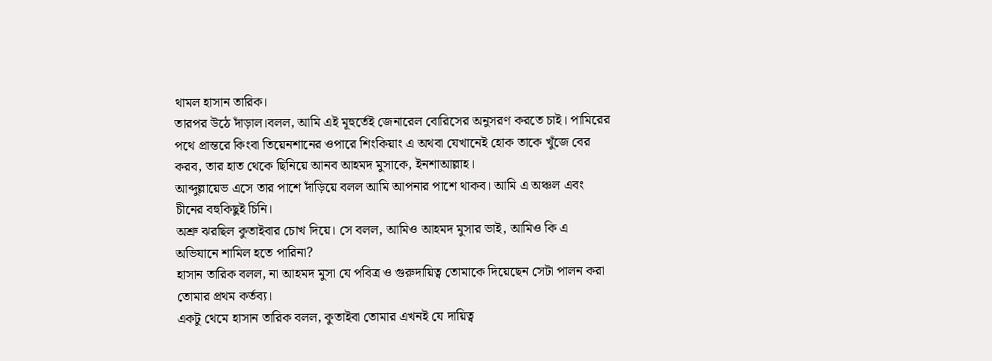থামল হাসান তারিক।
তারপর উঠে দাঁড়াল।বলল, আমি এই মূহুর্তেই জেনারেল বোরিসের অনুসরণ করতে চাই। পামিরের পথে প্রান্তরে কিংবা তিয়েনশানের ওপারে শিংকিয়াং এ অথবা যেখানেই হোক তাকে খুঁজে বের করব, তার হাত থেকে ছিনিয়ে আনব আহমদ মুসাকে, ইনশাআল্লাহ।
আব্দুল্লায়েভ এসে তার পাশে দাঁড়িয়ে বলল আমি আপনার পাশে থাকব। আমি এ অঞ্চল এবং চীনের বহুকিছুই চিনি।
অশ্রু ঝরছিল কুতাইবার চোখ দিয়ে। সে বলল, আমিও আহমদ মুসার ভাই, আমিও কি এ অভিযানে শামিল হতে পারিনা?
হাসান তারিক বলল, না আহমদ মুসা যে পবিত্র ও গুরুদায়িত্ব তোমাকে দিয়েছেন সেটা পালন করা তোমার প্রথম কর্তব্য।
একটু থেমে হাসান তারিক বলল, কুতাইবা তোমার এখনই যে দায়িত্ব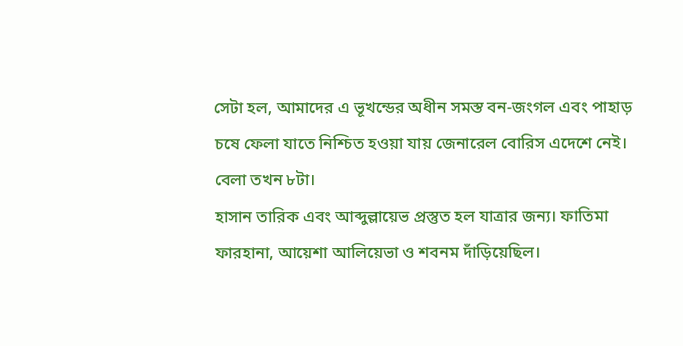সেটা হল, আমাদের এ ভূখন্ডের অধীন সমস্ত বন-জংগল এবং পাহাড় চষে ফেলা যাতে নিশ্চিত হওয়া যায় জেনারেল বোরিস এদেশে নেই।
বেলা তখন ৮টা।
হাসান তারিক এবং আব্দুল্লায়েভ প্রস্তুত হল যাত্রার জন্য। ফাতিমা ফারহানা, আয়েশা আলিয়েভা ও শবনম দাঁড়িয়েছিল।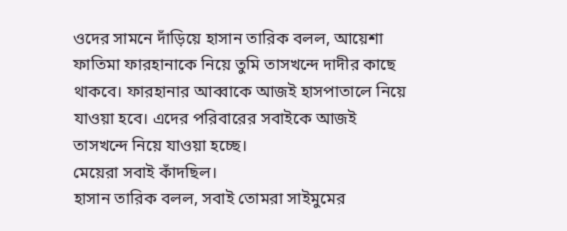ওদের সামনে দাঁড়িয়ে হাসান তারিক বলল, আয়েশা ফাতিমা ফারহানাকে নিয়ে তুমি তাসখন্দে দাদীর কাছে থাকবে। ফারহানার আব্বাকে আজই হাসপাতালে নিয়ে যাওয়া হবে। এদের পরিবারের সবাইকে আজই তাসখন্দে নিয়ে যাওয়া হচ্ছে।
মেয়েরা সবাই কাঁদছিল।
হাসান তারিক বলল, সবাই তোমরা সাইমুমের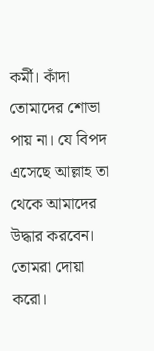কর্মী। কাঁদা তোমাদের শোভা পায় না। যে বিপদ এসেছে আল্লাহ তা থেকে আমাদের উদ্ধার করবেন। তোমরা দোয়া করো।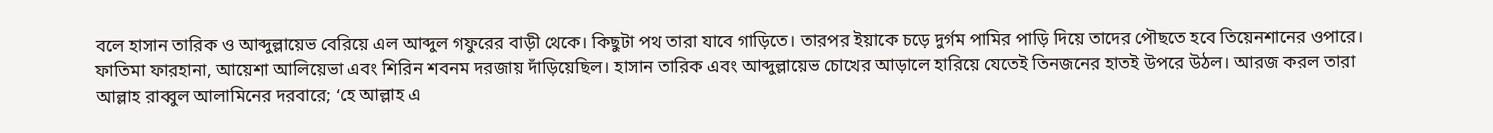বলে হাসান তারিক ও আব্দুল্লায়েভ বেরিয়ে এল আব্দুল গফুরের বাড়ী থেকে। কিছুটা পথ তারা যাবে গাড়িতে। তারপর ইয়াকে চড়ে দুর্গম পামির পাড়ি দিয়ে তাদের পৌছতে হবে তিয়েনশানের ওপারে।
ফাতিমা ফারহানা, আয়েশা আলিয়েভা এবং শিরিন শবনম দরজায় দাঁড়িয়েছিল। হাসান তারিক এবং আব্দুল্লায়েভ চোখের আড়ালে হারিয়ে যেতেই তিনজনের হাতই উপরে উঠল। আরজ করল তারা আল্লাহ রাব্বুল আলামিনের দরবারে; ‘হে আল্লাহ এ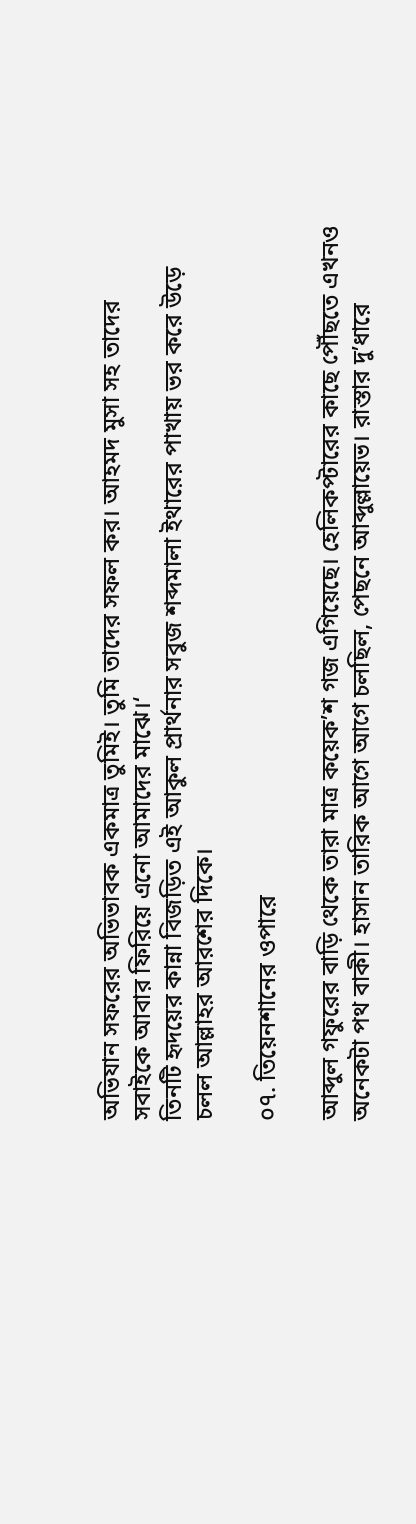অভিযান সফরের অভিভাবক একমাত্র তুমিই। তুমি তাদের সফল কর। আহমদ মুসা সহ তাদের সবাইকে আবার ফিরিয়ে এনো আমাদের মাঝে।‘
তিনটি হৃদয়ের কান্না বিজড়িত এই আকুল প্রার্থনার সবুজ শব্দমালা ইথারের পাখায় ভর করে উড়ে চলল আল্লাহর আরশের দিকে।

০৭. তিয়েনশানের ওপারে

আব্দুল গফুরের বাড়ি থেকে তারা মাত্র কয়েক’শ গজ এগিয়েছে। হেলিকপ্টারের কাছে পৌঁছতে এখনও অনেকটা পথ বাকী। হাসান তারিক আগে আগে চলছিল, পেছনে আব্দুল্লায়েভ। রাস্তার দু’ধারে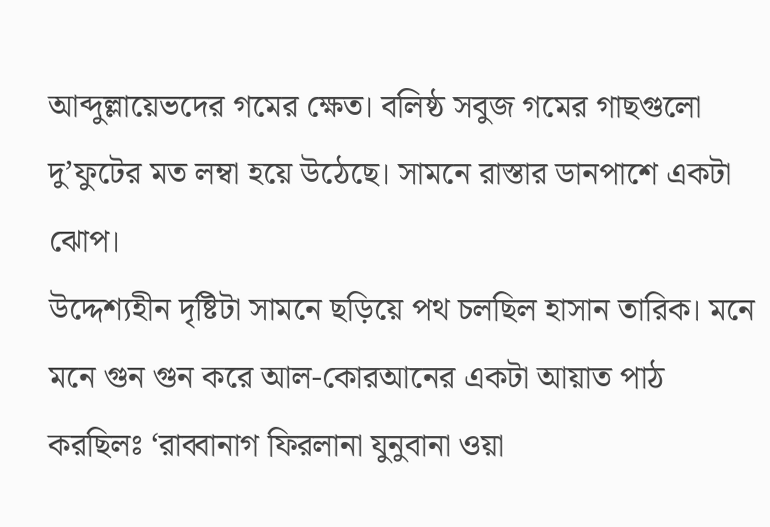আব্দুল্লায়েভদের গমের ক্ষেত। বলিষ্ঠ সবুজ গমের গাছগুলো দু’ফুটের মত লম্বা হয়ে উঠেছে। সামনে রাস্তার ডানপাশে একটা ঝোপ।
উদ্দেশ্যহীন দৃষ্টিটা সামনে ছড়িয়ে পথ চলছিল হাসান তারিক। মনে মনে গুন গুন করে আল-কোরআনের একটা আয়াত পাঠ করছিলঃ ‘রাব্বানাগ ফিরলানা যুনুবানা ওয়া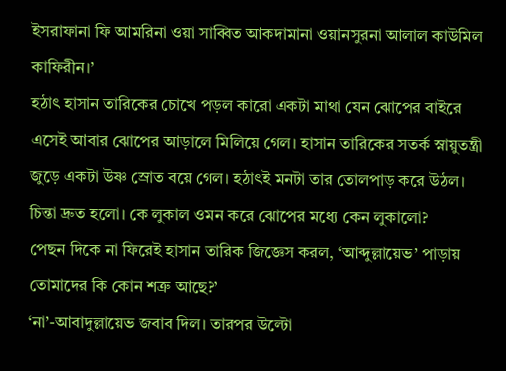ইসরাফানা ফি আমরিনা ওয়া সাব্বিত আকদামানা ওয়ানসুরনা আলাল কাউমিল কাফিরীন।’
হঠাৎ হাসান তারিকের চোখে পড়ল কারো একটা মাথা যেন ঝোপের বাইরে এসেই আবার ঝোপের আড়ালে মিলিয়ে গেল। হাসান তারিকের সতর্ক স্নায়ুতন্ত্রী জুড়ে একটা উষ্ণ স্রোত বয়ে গেল। হঠাৎই মনটা তার তোলপাড় করে উঠল। চিন্তা দ্রুত হলো। কে লুকাল ওমন করে ঝোপের মধ্যে কেন লুকালো?
পেছন দিকে না ফিরেই হাসান তারিক জিজ্ঞেস করল, ‘আব্দুল্লায়েভ’ পাড়ায় তোমাদের কি কোন শত্রু আছে?’
‘না’-আবাদুল্লায়েভ জবাব দিল। তারপর উল্টো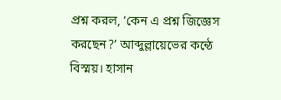প্রশ্ন করল, ‘কেন এ প্রশ্ন জিজ্ঞেস করছেন?’ আব্দুল্লায়েভের কন্ঠে বিস্ময়। হাসান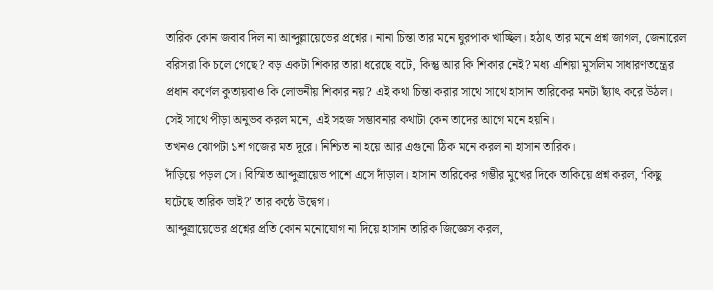তারিক কোন জবাব দিল না আব্দুল্লায়েভের প্রশ্নের। নানা চিন্তা তার মনে ঘুরপাক খাচ্ছিল। হঠাৎ তার মনে প্রশ্ন জাগল, জেনারেল বরিসরা কি চলে গেছে? বড় একটা শিকার তারা ধরেছে বটে, কিন্তু আর কি শিকার নেই? মধ্য এশিয়া মুসলিম সাধারণতন্ত্রের প্রধান কর্ণেল কুতায়বাও কি লোভনীয় শিকার নয়? এই কথা চিন্তা করার সাথে সাথে হাসান তারিকের মনটা ছ্যাঁৎ করে উঠল। সেই সাথে পীড়া অনুভব করল মনে, এই সহজ সম্ভাবনার কথাটা কেন তাদের আগে মনে হয়নি।
তখনও ঝোপটা ১শ গজের মত দূরে। নিশ্চিত না হয়ে আর এগুনো ঠিক মনে করল না হাসান তারিক।
দাঁড়িয়ে পড়ল সে। বিস্মিত আব্দুল্রায়েভ পাশে এসে দাঁড়াল। হাসান তারিকের গম্ভীর মুখের দিকে তাকিয়ে প্রশ্ন করল, ‘কিছু ঘটেছে তারিক ভাই?’ তার কন্ঠে উদ্বেগ।
আব্দুল্রায়েভের প্রশ্নের প্রতি কোন মনোযোগ না দিয়ে হাসান তারিক জিজ্ঞেস করল,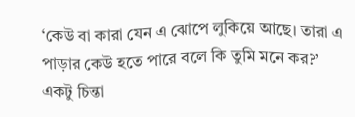‘কেউ বা কারা যেন এ ঝোপে লুকিয়ে আছে। তারা এ পাড়ার কেউ হতে পারে বলে কি তুমি মনে কর?’
একটু চিন্তা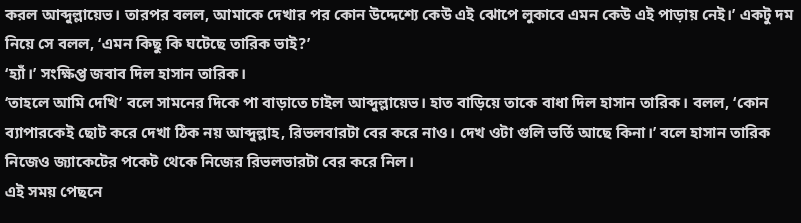করল আব্দুল্লায়েভ। তারপর বলল, আমাকে দেখার পর কোন উদ্দেশ্যে কেউ এই ঝোপে লুকাবে এমন কেউ এই পাড়ায় নেই।’ একটু দম নিয়ে সে বলল, ‘এমন কিছু কি ঘটেছে তারিক ভাই?’
‘হ্যাঁ।’ সংক্ষিপ্ত জবাব দিল হাসান তারিক।
‘তাহলে আমি দেখি’ বলে সামনের দিকে পা বাড়াতে চাইল আব্দুল্লায়েভ। হাত বাড়িয়ে তাকে বাধা দিল হাসান তারিক। বলল, ‘কোন ব্যাপারকেই ছোট করে দেখা ঠিক নয় আব্দুল্লাহ, রিভলবারটা বের করে নাও। দেখ ওটা গুলি ভর্তি আছে কিনা।’ বলে হাসান তারিক নিজেও জ্যাকেটের পকেট থেকে নিজের রিভলভারটা বের করে নিল।
এই সময় পেছনে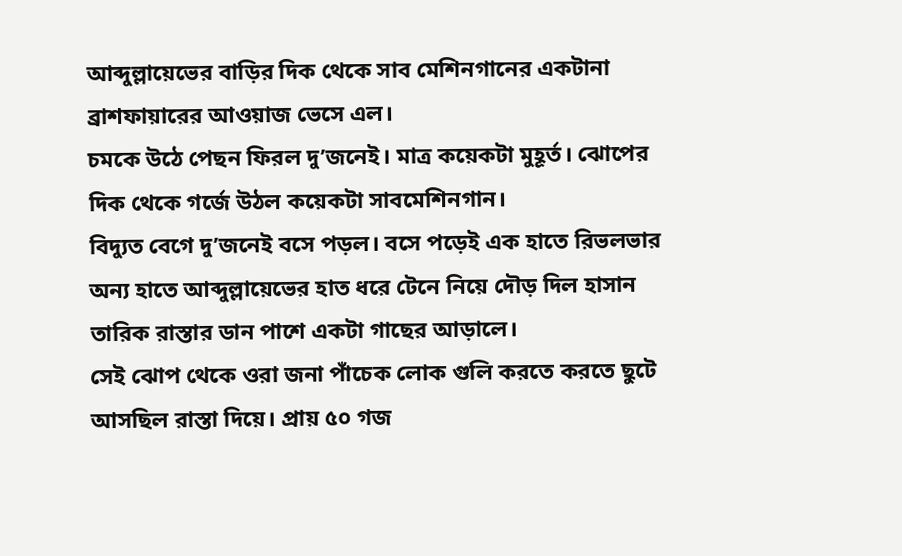আব্দুল্লায়েভের বাড়ির দিক থেকে সাব মেশিনগানের একটানা ব্রাশফায়ারের আওয়াজ ভেসে এল।
চমকে উঠে পেছন ফিরল দু’জনেই। মাত্র কয়েকটা মুহূর্ত। ঝোপের দিক থেকে গর্জে উঠল কয়েকটা সাবমেশিনগান।
বিদ্যুত বেগে দু’জনেই বসে পড়ল। বসে পড়েই এক হাতে রিভলভার অন্য হাতে আব্দুল্লায়েভের হাত ধরে টেনে নিয়ে দৌড় দিল হাসান তারিক রাস্তার ডান পাশে একটা গাছের আড়ালে।
সেই ঝোপ থেকে ওরা জনা পাঁচেক লোক গুলি করতে করতে ছুটে আসছিল রাস্তা দিয়ে। প্রায় ৫০ গজ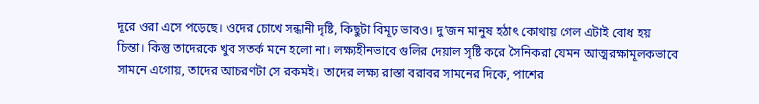দূরে ওরা এসে পড়েছে। ওদের চোখে সন্ধানী দৃষ্টি, কিছুটা বিমূঢ় ভাবও। দু’জন মানুষ হঠাৎ কোথায় গেল এটাই বোধ হয় চিন্তা। কিন্তু তাদেরকে খুব সতর্ক মনে হলো না। লক্ষ্যহীনভাবে গুলির দেয়াল সৃষ্টি করে সৈনিকরা যেমন আত্মরক্ষামূলকভাবে সামনে এগোয়, তাদের আচরণটা সে রকমই। তাদের লক্ষ্য রাস্তা বরাবর সামনের দিকে, পাশের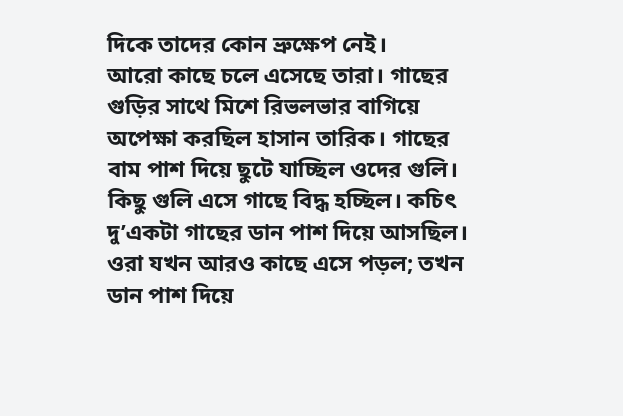দিকে তাদের কোন ভ্রুক্ষেপ নেই।
আরো কাছে চলে এসেছে তারা। গাছের গুড়ির সাথে মিশে রিভলভার বাগিয়ে অপেক্ষা করছিল হাসান তারিক। গাছের বাম পাশ দিয়ে ছুটে যাচ্ছিল ওদের গুলি। কিছু গুলি এসে গাছে বিদ্ধ হচ্ছিল। কচিৎ দু’একটা গাছের ডান পাশ দিয়ে আসছিল। ওরা যখন আরও কাছে এসে পড়ল; তখন ডান পাশ দিয়ে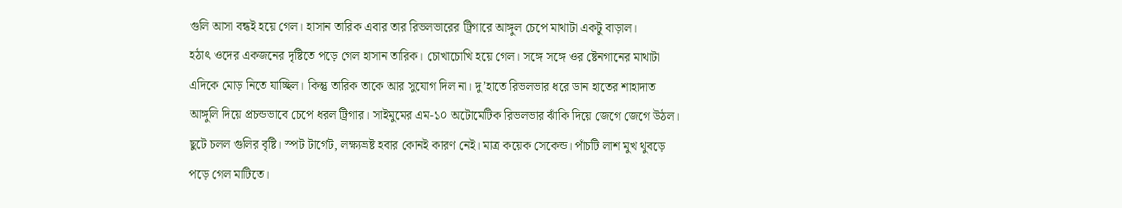গুলি আসা বন্ধই হয়ে গেল। হাসান তারিক এবার তার রিভলভারের ট্রিগারে আঙ্গুল চেপে মাথাটা একটু বাড়াল।
হঠাৎ ওদের একজনের দৃষ্টিতে পড়ে গেল হাসান তারিক। চোখাচোখি হয়ে গেল। সঙ্গে সঙ্গে ওর ষ্টেনগানের মাথাটা এদিকে মোড় নিতে যাচ্ছিল। কিন্তু তারিক তাকে আর সুযোগ দিল না। দু’হাতে রিভলভার ধরে ডান হাতের শাহাদাত আঙ্গুলি দিয়ে প্রচন্ডভাবে চেপে ধরল ট্রিগার। সাইমুমের এম-১০ অটোমেটিক রিভলভার ঝাঁকি দিয়ে জেগে জেগে উঠল। ছুটে চলল গুলির বৃষ্টি। স্পট টার্গেট, লক্ষ্যভ্রষ্ট হবার কোনই কারণ নেই। মাত্র কয়েক সেকেন্ড। পাঁচটি লাশ মুখ থুবড়ে পড়ে গেল মাটিতে।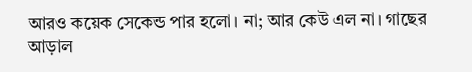আরও কয়েক সেকেন্ড পার হলো। না; আর কেউ এল না। গাছের আড়াল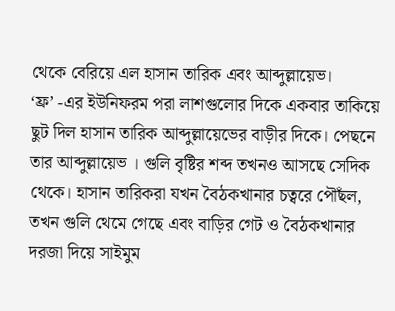থেকে বেরিয়ে এল হাসান তারিক এবং আব্দুল্লায়েভ।
‘ফ্র’ -এর ইউনিফরম পরা লাশগুলোর দিকে একবার তাকিয়ে ছুট দিল হাসান তারিক আব্দুল্লায়েভের বাড়ীর দিকে। পেছনে তার আব্দুল্লায়েভ । গুলি বৃষ্টির শব্দ তখনও আসছে সেদিক থেকে। হাসান তারিকরা যখন বৈঠকখানার চত্বরে পৌছঁল, তখন গুলি থেমে গেছে এবং বাড়ির গেট ও বৈঠকখানার দরজা দিয়ে সাইমুম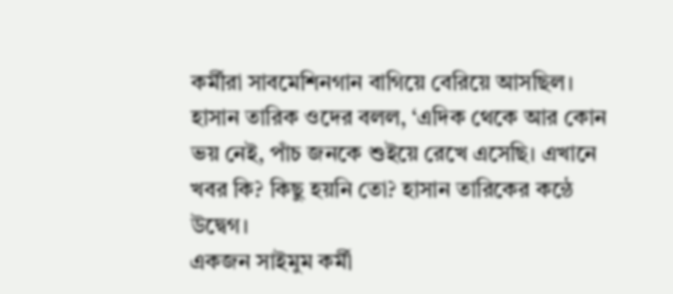কর্মীরা সাবমেশিনগান বাগিয়ে বেরিয়ে আসছিল।
হাসান তারিক ওদের বলল, ‘এদিক থেকে আর কোন ভয় নেই, পাঁচ জনকে শুইয়ে রেখে এসেছি। এখানে খবর কি? কিছু হয়নি তো? হাসান তারিকের কন্ঠে উদ্বেগ।
একজন সাইমুম কর্মী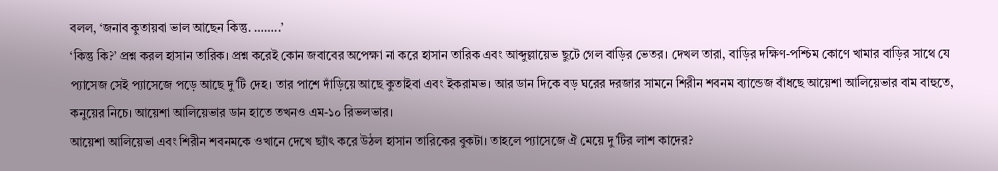বলল, ‘জনাব কুতায়বা ভাল আছেন কিন্তু. ……..’
‘কিন্তু কি?’ প্রশ্ন করল হাসান তারিক। প্রশ্ন করেই কোন জবাবের অপেক্ষা না করে হাসান তারিক এবং আব্দুল্লায়েভ ছুটে গেল বাড়ির ভেতর। দেখল তারা, বাড়ির দক্ষিণ-পশ্চিম কোণে খামার বাড়ির সাথে যে প্যাসেজ সেই প্যাসেজে পড়ে আছে দু’টি দেহ। তার পাশে দাঁড়িয়ে আছে কুতাইবা এবং ইকরামভ। আর ডান দিকে বড় ঘরের দরজার সামনে শিরীন শবনম ব্যান্ডেজ বাঁধছে আয়েশা আলিয়েভার বাম বাহুতে, কনুয়ের নিচে। আয়েশা আলিয়েভার ডান হাতে তখনও এম-১০ রিভলভার।
আয়েশা আলিয়েভা এবং শিরীন শবনমকে ওখানে দেখে ছ্যাঁৎ করে উঠল হাসান তারিকের বুকটা। তাহলে প্যাসেজে ঐ মেয়ে দু’টির লাশ কাদের?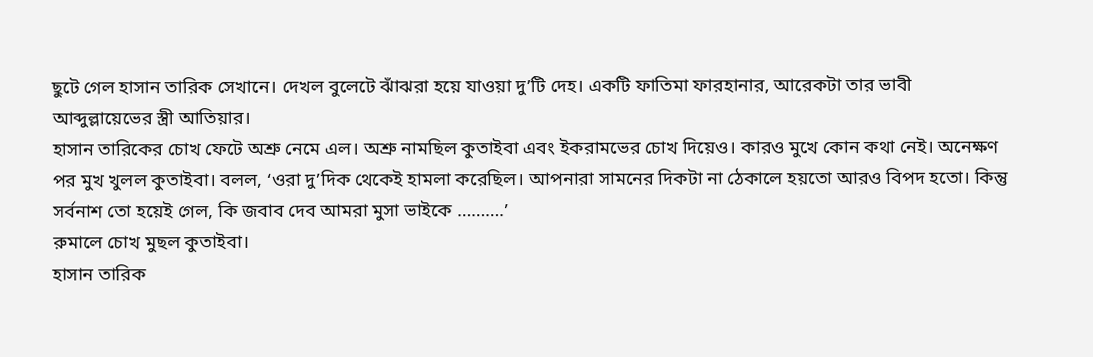ছুটে গেল হাসান তারিক সেখানে। দেখল বুলেটে ঝাঁঝরা হয়ে যাওয়া দু’টি দেহ। একটি ফাতিমা ফারহানার, আরেকটা তার ভাবী আব্দুল্লায়েভের স্ত্রী আতিয়ার।
হাসান তারিকের চোখ ফেটে অশ্রু নেমে এল। অশ্রু নামছিল কুতাইবা এবং ইকরামভের চোখ দিয়েও। কারও মুখে কোন কথা নেই। অনেক্ষণ পর মুখ খুলল কুতাইবা। বলল, ‘ওরা দু’দিক থেকেই হামলা করেছিল। আপনারা সামনের দিকটা না ঠেকালে হয়তো আরও বিপদ হতো। কিন্তু সর্বনাশ তো হয়েই গেল, কি জবাব দেব আমরা মুসা ভাইকে ……….’
রুমালে চোখ মুছল কুতাইবা।
হাসান তারিক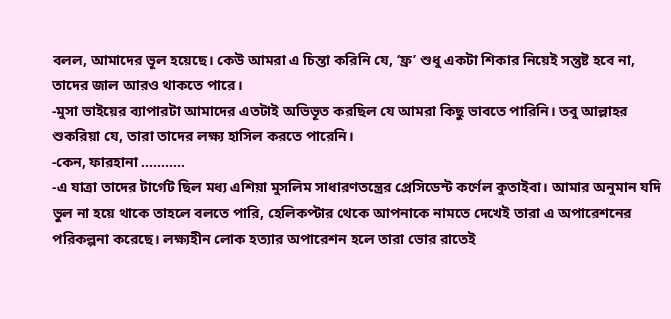বলল, আমাদের ভূল হয়েছে। কেউ আমরা এ চিন্তা করিনি যে, ‘ফ্র’ শুধু একটা শিকার নিয়েই সন্তুষ্ট হবে না, তাদের জাল আরও থাকতে পারে।
-মুসা ভাইয়ের ব্যাপারটা আমাদের এতটাই অভিভূত করছিল যে আমরা কিছু ভাবতে পারিনি। তবু আল্লাহর শুকরিয়া যে, তারা তাদের লক্ষ্য হাসিল করতে পারেনি।
-কেন, ফারহানা ………..
-এ যাত্রা তাদের টার্গেট ছিল মধ্য এশিয়া মুসলিম সাধারণতন্ত্রের প্রেসিডেন্ট কর্ণেল কুতাইবা। আমার অনুমান যদি ভুল না হয়ে থাকে তাহলে বলতে পারি, হেলিকপ্টার থেকে আপনাকে নামতে দেখেই তারা এ অপারেশনের পরিকল্পনা করেছে। লক্ষ্যহীন লোক হত্যার অপারেশন হলে তারা ভোর রাতেই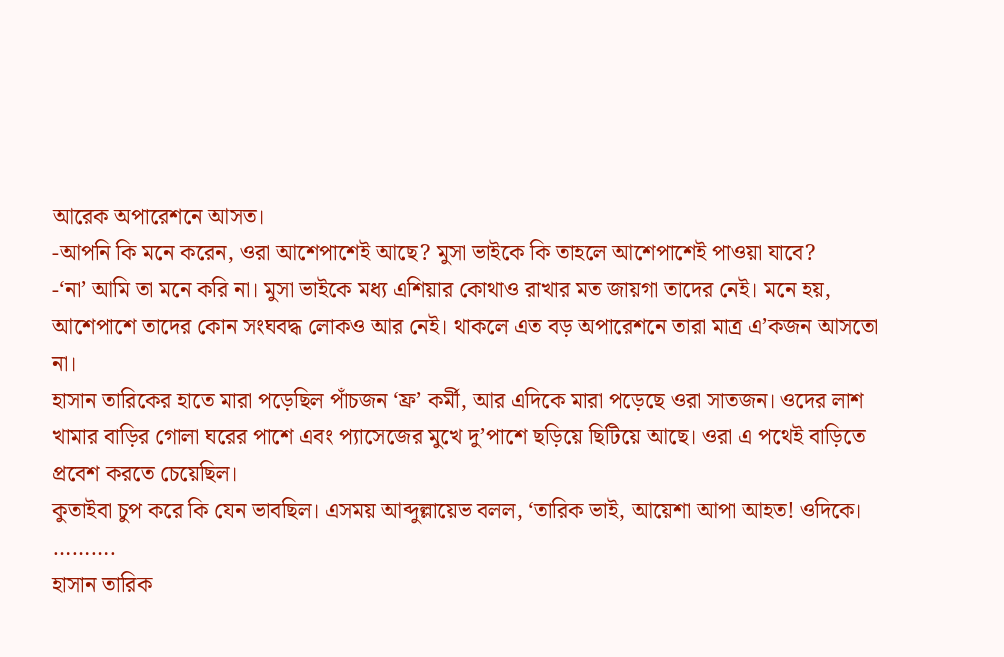আরেক অপারেশনে আসত।
-আপনি কি মনে করেন, ওরা আশেপাশেই আছে? মুসা ভাইকে কি তাহলে আশেপাশেই পাওয়া যাবে?
-‘না’ আমি তা মনে করি না। মুসা ভাইকে মধ্য এশিয়ার কোথাও রাখার মত জায়গা তাদের নেই। মনে হয়, আশেপাশে তাদের কোন সংঘবদ্ধ লোকও আর নেই। থাকলে এত বড় অপারেশনে তারা মাত্র এ’কজন আসতো না।
হাসান তারিকের হাতে মারা পড়েছিল পাঁচজন ‘ফ্র’ কর্মী, আর এদিকে মারা পড়েছে ওরা সাতজন। ওদের লাশ খামার বাড়ির গোলা ঘরের পাশে এবং প্যাসেজের মুখে দু’পাশে ছড়িয়ে ছিটিয়ে আছে। ওরা এ পথেই বাড়িতে প্রবেশ করতে চেয়েছিল।
কুতাইবা চুপ করে কি যেন ভাবছিল। এসময় আব্দুল্লায়েভ বলল, ‘তারিক ভাই, আয়েশা আপা আহত! ওদিকে। ……….
হাসান তারিক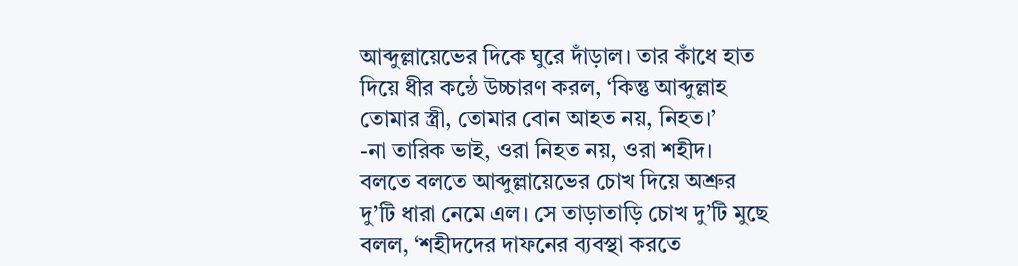আব্দুল্লায়েভের দিকে ঘুরে দাঁড়াল। তার কাঁধে হাত দিয়ে ধীর কন্ঠে উচ্চারণ করল, ‘কিন্তু আব্দুল্লাহ তোমার স্ত্রী, তোমার বোন আহত নয়, নিহত।’
-না তারিক ভাই, ওরা নিহত নয়, ওরা শহীদ।
বলতে বলতে আব্দুল্লায়েভের চোখ দিয়ে অশ্রুর দু’টি ধারা নেমে এল। সে তাড়াতাড়ি চোখ দু’টি মুছে বলল, ‘শহীদদের দাফনের ব্যবস্থা করতে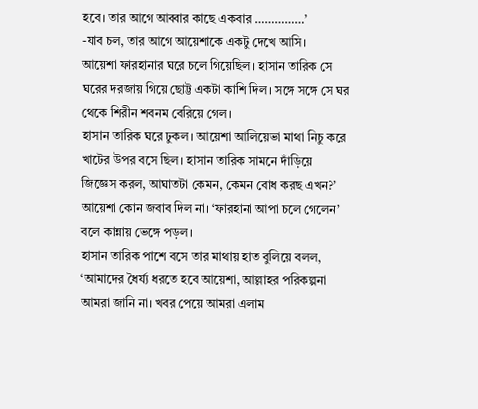হবে। তার আগে আব্বার কাছে একবার ……………’
-যাব চল, তার আগে আয়েশাকে একটু দেখে আসি।
আয়েশা ফারহানার ঘরে চলে গিয়েছিল। হাসান তারিক সে ঘরের দরজায় গিয়ে ছোট্ট একটা কাশি দিল। সঙ্গে সঙ্গে সে ঘর থেকে শিরীন শবনম বেরিয়ে গেল।
হাসান তারিক ঘরে ঢুকল। আয়েশা আলিয়েভা মাথা নিচু করে খাটের উপর বসে ছিল। হাসান তারিক সামনে দাঁড়িয়ে জিজ্ঞেস করল, আঘাতটা কেমন, কেমন বোধ করছ এখন?’
আয়েশা কোন জবাব দিল না। ‘ফারহানা আপা চলে গেলেন’ বলে কান্নায় ভেঙ্গে পড়ল।
হাসান তারিক পাশে বসে তার মাথায় হাত বুলিয়ে বলল, ‘আমাদের ধৈর্য্য ধরতে হবে আয়েশা, আল্লাহর পরিকল্পনা আমরা জানি না। খবর পেয়ে আমরা এলাম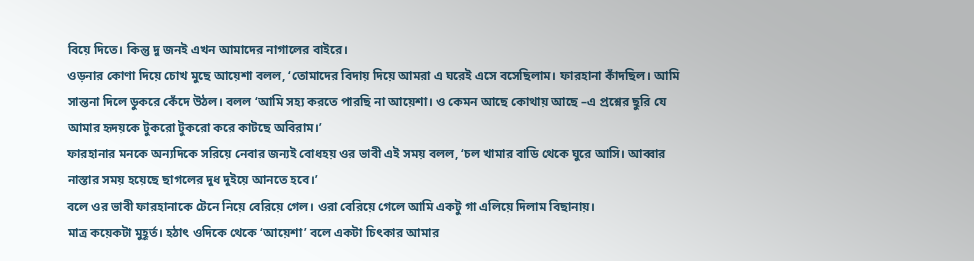বিয়ে দিতে। কিন্তু দু জনই এখন আমাদের নাগালের বাইরে।
ওড়নার কোণা দিয়ে চোখ মুছে আয়েশা বলল, ‘তোমাদের বিদায় দিয়ে আমরা এ ঘরেই এসে বসেছিলাম। ফারহানা কাঁদছিল। আমি সান্তনা দিলে ডুকরে কেঁদে উঠল। বলল ‘আমি সহ্য করতে পারছি না আয়েশা। ও কেমন আছে কোথায় আছে –এ প্রশ্নের ছুরি যে আমার হৃদয়কে টুকরো টুকরো করে কাটছে অবিরাম।’
ফারহানার মনকে অন্যদিকে সরিয়ে নেবার জন্যই বোধহয় ওর ভাবী এই সময় বলল, ‘চল খামার বাডি থেকে ঘুরে আসি। আব্বার নাস্তার সময় হয়েছে ছাগলের দুধ দুইয়ে আনতে হবে।’
বলে ওর ভাবী ফারহানাকে টেনে নিয়ে বেরিয়ে গেল। ওরা বেরিয়ে গেলে আমি একটু গা এলিয়ে দিলাম বিছানায়।
মাত্র কয়েকটা মুহূর্ত। হঠাৎ ওদিকে থেকে ‘আয়েশা’ বলে একটা চিৎকার আমার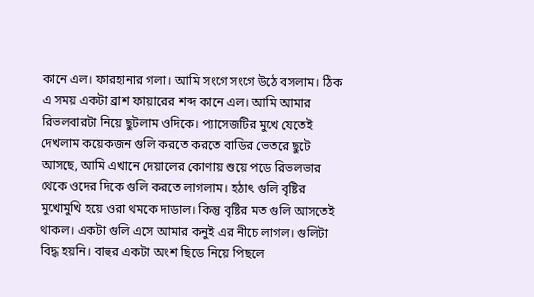কানে এল। ফারহানার গলা। আমি সংগে সংগে উঠে বসলাম। ঠিক এ সময় একটা ব্রাশ ফায়ারের শব্দ কানে এল। আমি আমার রিভলবারটা নিয়ে ছুটলাম ওদিকে। প্যাসেজটির মুখে যেতেই দেখলাম কয়েকজন গুলি করতে করতে বাডির ভেতরে ছুটে আসছে, আমি এখানে দেয়ালের কোণায় শুয়ে পডে রিভলভার থেকে ওদের দিকে গুলি করতে লাগলাম। হঠাৎ গুলি বৃষ্টির মুখোমুখি হয়ে ওরা থমকে দাডাল। কিন্তু বৃষ্টির মত গুলি আসতেই থাকল। একটা গুলি এসে আমার কনুই এর নীচে লাগল। গুলিটা বিদ্ধ হয়নি। বাহুর একটা অংশ ছিডে নিয়ে পিছলে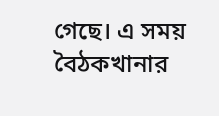গেছে। এ সময় বৈঠকখানার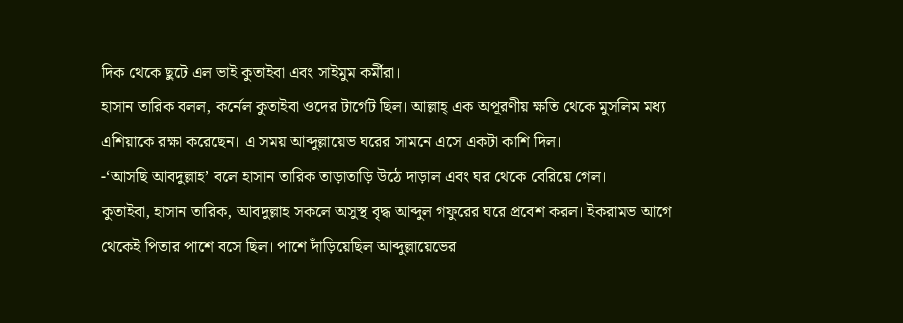দিক থেকে ছুটে এল ভাই কুতাইবা এবং সাইমুম কর্মীরা।
হাসান তারিক বলল, কর্নেল কুতাইবা ওদের টার্গেট ছিল। আল্লাহ্‌ এক অপূরণীয় ক্ষতি থেকে মুসলিম মধ্য এশিয়াকে রক্ষা করেছেন। এ সময় আব্দুল্লায়েভ ঘরের সামনে এসে একটা কাশি দিল।
-‘আসছি আবদুল্লাহ’ বলে হাসান তারিক তাড়াতাড়ি উঠে দাড়াল এবং ঘর থেকে বেরিয়ে গেল।
কুতাইবা, হাসান তারিক, আবদুল্লাহ সকলে অসুস্থ বৃদ্ধ আব্দুল গফুরের ঘরে প্রবেশ করল। ইকরামভ আগে থেকেই পিতার পাশে বসে ছিল। পাশে দাঁড়িয়েছিল আব্দুল্লায়েভের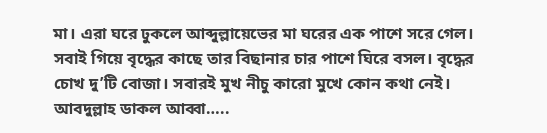মা। এরা ঘরে ঢুকলে আব্দুল্লায়েভের মা ঘরের এক পাশে সরে গেল।
সবাই গিয়ে বৃদ্ধের কাছে তার বিছানার চার পাশে ঘিরে বসল। বৃদ্ধের চোখ দু’টি বোজা। সবারই মুখ নীচু কারো মুখে কোন কথা নেই। আবদুল্লাহ ডাকল আব্বা…..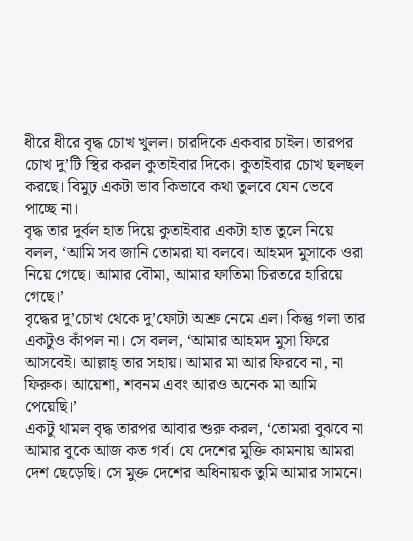ধীরে ধীরে বৃদ্ধ চোখ খুলল। চারদিকে একবার চাইল। তারপর চোখ দু’টি স্থির করল কুতাইবার দিকে। কুতাইবার চোখ ছলছল করছে। বিমুঢ় একটা ভাব কিভাবে কথা তুলবে যেন ভেবে পাচ্ছে না।
বৃদ্ধ তার দুর্বল হাত দিয়ে কুতাইবার একটা হাত তুলে নিয়ে বলল, ‘আমি সব জানি তোমরা যা বলবে। আহমদ মুসাকে ওরা নিয়ে গেছে। আমার বৌমা, আমার ফাতিমা চিরতরে হারিয়ে গেছে।’
বৃদ্ধের দু’চোখ থেকে দু’ফোটা অশ্রু নেমে এল। কিন্তু গলা তার একটুও কাঁপল না। সে বলল, ‘আমার আহমদ মুসা ফিরে আসবেই। আল্লাহ্‌ তার সহায়। আমার মা আর ফিরবে না, না ফিরুক। আয়েশা, শবনম এবং আরও অনেক মা আমি পেয়েছি।’
একটু থামল বৃদ্ধ তারপর আবার শুরু করল, ‘তোমরা বুঝবে না আমার বুকে আজ কত গর্ব। যে দেশের মুক্তি কামনায় আমরা দেশ ছেড়েছি। সে মুক্ত দেশের অধিনায়ক তুমি আমার সামনে।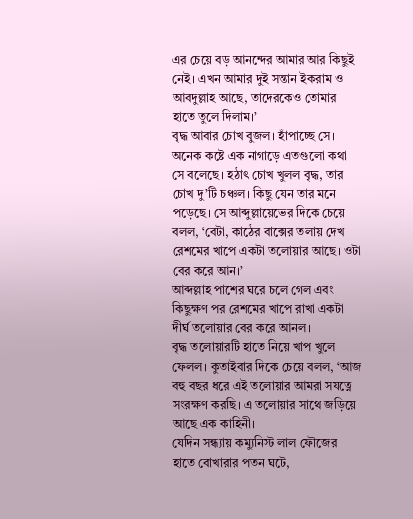এর চেয়ে বড় আনন্দের আমার আর কিছুই নেই। এখন আমার দুই সন্তান ইকরাম ও আবদুল্লাহ আছে, তাদেরকেও তোমার হাতে তুলে দিলাম।’
বৃদ্ধ আবার চোখ বুজল। হাঁপাচ্ছে সে। অনেক কষ্টে এক নাগাড়ে এতগুলো কথা সে বলেছে। হঠাৎ চোখ খুলল বৃদ্ধ, তার চোখ দু’টি চঞ্চল। কিছু যেন তার মনে পড়েছে। সে আব্দুল্লায়েভের দিকে চেয়ে বলল, ‘বেটা, কাঠের বাক্সের তলায় দেখ রেশমের খাপে একটা তলোয়ার আছে। ওটা বের করে আন।’
আব্দল্লাহ পাশের ঘরে চলে গেল এবং কিছুক্ষণ পর রেশমের খাপে রাখা একটা দীর্ঘ তলোয়ার বের করে আনল।
বৃদ্ধ তলোয়ারটি হাতে নিয়ে খাপ খুলে ফেলল। কুতাইবার দিকে চেয়ে বলল, ‘আজ বহু বছর ধরে এই তলোয়ার আমরা সযত্নে সংরক্ষণ করছি। এ তলোয়ার সাথে জড়িয়ে আছে এক কাহিনী।
যেদিন সন্ধ্যায় কম্যুনিস্ট লাল ফৌজের হাতে বোখারার পতন ঘটে,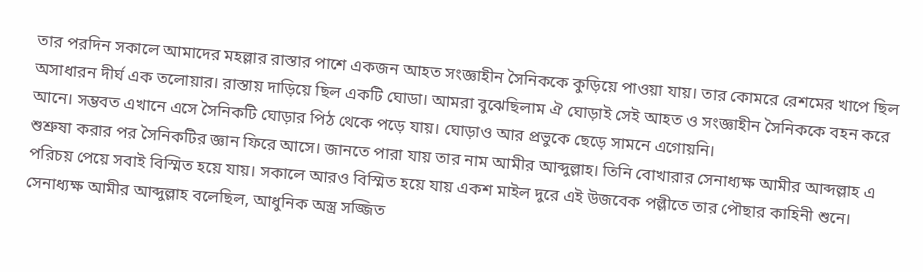তার পরদিন সকালে আমাদের মহল্লার রাস্তার পাশে একজন আহত সংজ্ঞাহীন সৈনিককে কুড়িয়ে পাওয়া যায়। তার কোমরে রেশমের খাপে ছিল অসাধারন দীর্ঘ এক তলোয়ার। রাস্তায় দাড়িয়ে ছিল একটি ঘোডা। আমরা বুঝেছিলাম ঐ ঘোড়াই সেই আহত ও সংজ্ঞাহীন সৈনিককে বহন করে আনে। সম্ভবত এখানে এসে সৈনিকটি ঘোড়ার পিঠ থেকে পড়ে যায়। ঘোড়াও আর প্রভুকে ছেড়ে সামনে এগোয়নি।
শুশ্রুষা করার পর সৈনিকটির জ্ঞান ফিরে আসে। জানতে পারা যায় তার নাম আমীর আব্দুল্লাহ। তিনি বোখারার সেনাধ্যক্ষ আমীর আব্দল্লাহ এ পরিচয় পেয়ে সবাই বিস্মিত হয়ে যায়। সকালে আরও বিস্মিত হয়ে যায় একশ মাইল দুরে এই উজবেক পল্লীতে তার পৌছার কাহিনী শুনে। সেনাধ্যক্ষ আমীর আব্দুল্লাহ বলেছিল, আধুনিক অস্ত্র সজ্জিত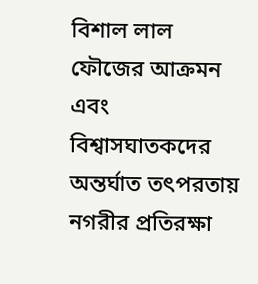বিশাল লাল ফৌজের আক্রমন এবং বিশ্বাসঘাতকদের অন্তর্ঘাত তৎপরতায় নগরীর প্রতিরক্ষা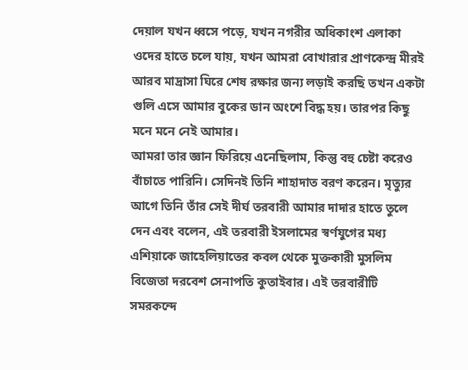দেয়াল যখন ধ্বসে পড়ে, যখন নগরীর অধিকাংশ এলাকা ওদের হাতে চলে যায়, যখন আমরা বোখারার প্রাণকেন্দ্র মীরই আরব মাদ্রাসা ঘিরে শেষ রক্ষার জন্য লড়াই করছি তখন একটা গুলি এসে আমার বুকের ডান অংশে বিদ্ধ হয়। তারপর কিছু মনে মনে নেই আমার।
আমরা তার জ্ঞান ফিরিয়ে এনেছিলাম, কিন্তু বহু চেষ্টা করেও বাঁচাতে পারিনি। সেদিনই তিনি শাহাদাত বরণ করেন। মৃত্যুর আগে তিনি তাঁর সেই দীর্ঘ তরবারী আমার দাদার হাতে তুলে দেন এবং বলেন, এই তরবারী ইসলামের স্বর্ণযুগের মধ্য এশিয়াকে জাহেলিয়াতের কবল থেকে মুক্তকারী মুসলিম বিজেতা দরবেশ সেনাপতি কুতাইবার। এই তরবারীটি সমরকন্দে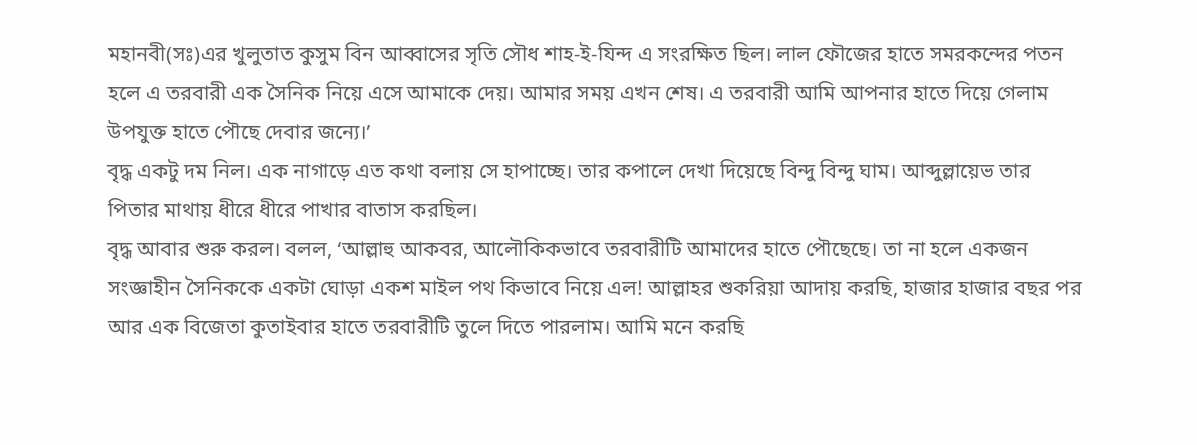মহানবী(সঃ)এর খুলুতাত কুসুম বিন আব্বাসের সৃতি সৌধ শাহ-ই-যিন্দ এ সংরক্ষিত ছিল। লাল ফৌজের হাতে সমরকন্দের পতন হলে এ তরবারী এক সৈনিক নিয়ে এসে আমাকে দেয়। আমার সময় এখন শেষ। এ তরবারী আমি আপনার হাতে দিয়ে গেলাম উপযুক্ত হাতে পৌছে দেবার জন্যে।’
বৃদ্ধ একটু দম নিল। এক নাগাড়ে এত কথা বলায় সে হাপাচ্ছে। তার কপালে দেখা দিয়েছে বিন্দু বিন্দু ঘাম। আব্দুল্লায়েভ তার পিতার মাথায় ধীরে ধীরে পাখার বাতাস করছিল।
বৃদ্ধ আবার শুরু করল। বলল, ‘আল্লাহু আকবর, আলৌকিকভাবে তরবারীটি আমাদের হাতে পৌছেছে। তা না হলে একজন সংজ্ঞাহীন সৈনিককে একটা ঘোড়া একশ মাইল পথ কিভাবে নিয়ে এল! আল্লাহর শুকরিয়া আদায় করছি, হাজার হাজার বছর পর আর এক বিজেতা কুতাইবার হাতে তরবারীটি তুলে দিতে পারলাম। আমি মনে করছি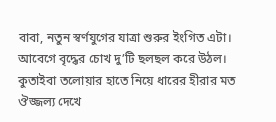বাবা, নতুন স্বর্ণযুগের যাত্রা শুরুর ইংগিত এটা। আবেগে বৃদ্ধের চোখ দু’টি ছলছল করে উঠল।
কুতাইবা তলোয়ার হাতে নিয়ে ধারের হীরার মত ঔজ্জল্য দেখে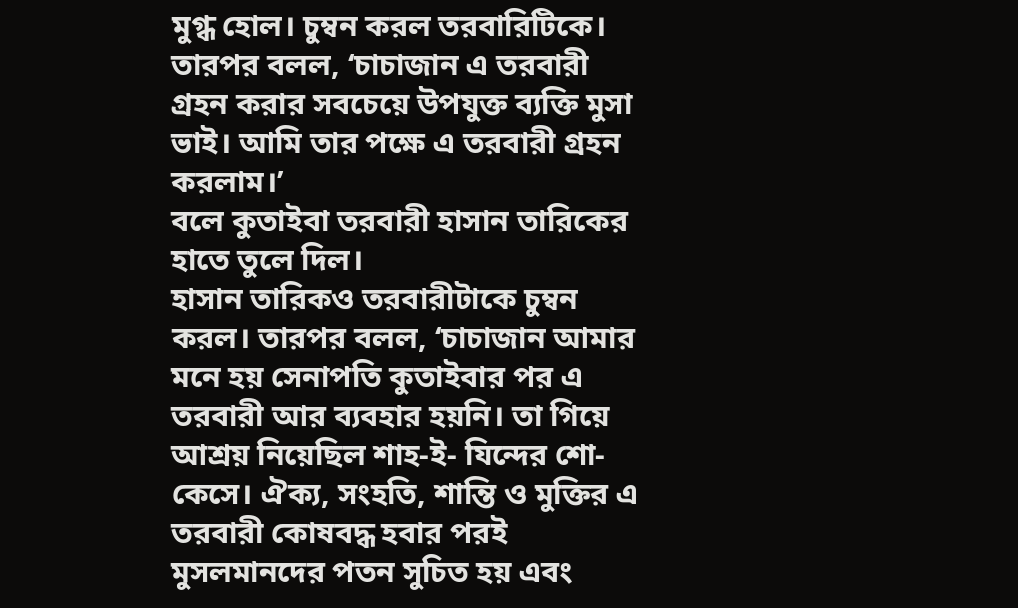মুগ্ধ হোল। চুম্বন করল তরবারিটিকে। তারপর বলল, ‘চাচাজান এ তরবারী গ্রহন করার সবচেয়ে উপযুক্ত ব্যক্তি মুসা ভাই। আমি তার পক্ষে এ তরবারী গ্রহন করলাম।’
বলে কুতাইবা তরবারী হাসান তারিকের হাতে তুলে দিল।
হাসান তারিকও তরবারীটাকে চুম্বন করল। তারপর বলল, ‘চাচাজান আমার মনে হয় সেনাপতি কুতাইবার পর এ তরবারী আর ব্যবহার হয়নি। তা গিয়ে আশ্রয় নিয়েছিল শাহ-ই- যিন্দের শো-কেসে। ঐক্য, সংহতি, শান্তি ও মুক্তির এ তরবারী কোষবদ্ধ হবার পরই মুসলমানদের পতন সুচিত হয় এবং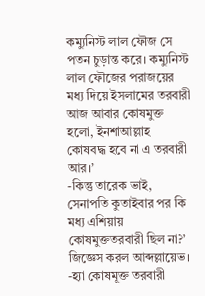কম্যুনিস্ট লাল ফৌজ সে পতন চুড়ান্ত করে। কম্যুনিস্ট লাল ফৌজের পরাজয়ের মধ্য দিয়ে ইসলামের তরবারী আজ আবার কোষমুক্ত হলো, ইনশাআল্লাহ কোষবদ্ধ হবে না এ তরবারী আর।’
-কিন্তু তারেক ভাই, সেনাপতি কুতাইবার পর কি মধ্য এশিয়ায় কোষমুক্ততরবারী ছিল না?’ জিজ্ঞেস করল আব্দল্লায়েভ।
-হ্যা কোষমূক্ত তরবারী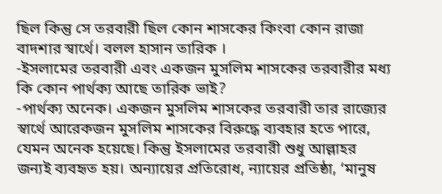ছিল কিন্তু সে তরবারী ছিল কোন শাসকের কিংবা কোন রাজা বাদশার স্বার্থে। বলল হাসান তারিক ।
-ইসলামের তরবারী এবং একজন মুসলিম শাসকের তরবারীর মধ্য কি কোন পার্থক্য আছে তারিক ভাই?
-পার্থক্য অনেক। একজন মুসলিম শাসকের তরবারী তার রাজ্যের স্বার্থে আরেকজন মুসলিম শাসকের বিরুদ্ধে ব্যবহার হতে পারে, যেমন অনেক হয়েছে। কিন্তু ইসলামের তরবারী শুধু আল্লাহর জন্যই ব্যবহৃত হয়। অন্যায়ের প্রতিরোধ, ন্যায়ের প্রতিষ্ঠা, ‘মানুষ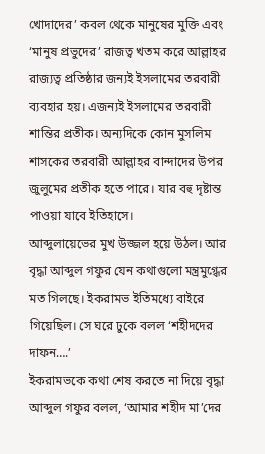খোদাদের’ কবল থেকে মানুষের মুক্তি এবং ‘মানুষ প্রভুদের’ রাজত্ব খতম করে আল্লাহর রাজ্যত্ব প্রতিষ্ঠার জন্যই ইসলামের তরবারী ব্যবহার হয়। এজন্যই ইসলামের তরবারী শান্তির প্রতীক। অন্যদিকে কোন মুসলিম শাসকের তরবারী আল্লাহর বান্দাদের উপর জুলুমের প্রতীক হতে পারে। যার বহু দৃষ্টান্ত পাওয়া যাবে ইতিহাসে।
আব্দুলায়েভের মুখ উজ্জল হয়ে উঠল। আর বৃদ্ধা আব্দুল গফুর যেন কথাগুলো মন্ত্রমুগ্ধের মত গিলছে। ইকরামভ ইতিমধ্যে বাইরে গিয়েছিল। সে ঘরে ঢুকে বলল ‘শহীদদের দাফন….’
ইকরামভকে কথা শেষ করতে না দিয়ে বৃদ্ধা আব্দুল গফুর বলল, ‘আমার শহীদ মা’দের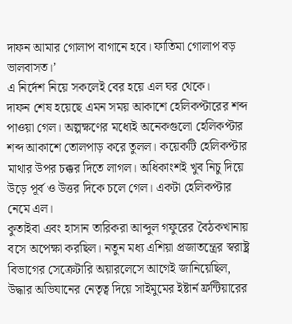দাফন আমার গোলাপ বাগানে হবে। ফাতিমা গোলাপ বড় ভালবাসত।’
এ নির্দেশ নিয়ে সকলেই বের হয়ে এল ঘর থেকে।
দাফন শেষ হয়েছে এমন সময় আকাশে হেলিকপ্টারের শব্দ পাওয়া গেল। অল্পক্ষণের মধ্যেই অনেকগুলো হেলিকপ্টার শব্দ আকাশে তোলপাড় করে তুলল। কয়েকটি হেলিকপ্টার মাথার উপর চক্কর দিতে লাগল। অধিকাংশই খুব নিচু দিয়ে উড়ে পূর্ব ও উত্তর দিকে চলে গেল। একটা হেলিকপ্টার নেমে এল।
কুতাইবা এবং হাসান তারিকরা আব্দুল গফুরের বৈঠকখানায় বসে অপেক্ষা করছিল। নতুন মধ্য এশিয়া প্রজাতন্ত্রের স্বরাষ্ট্র বিভাগের সেক্রেটারি অয়ারলেসে আগেই জানিয়েছিল, উদ্ধার অভিযানের নেতৃত্ব দিয়ে সাইমুমের ইষ্টার্ন ফ্রন্টিয়ারের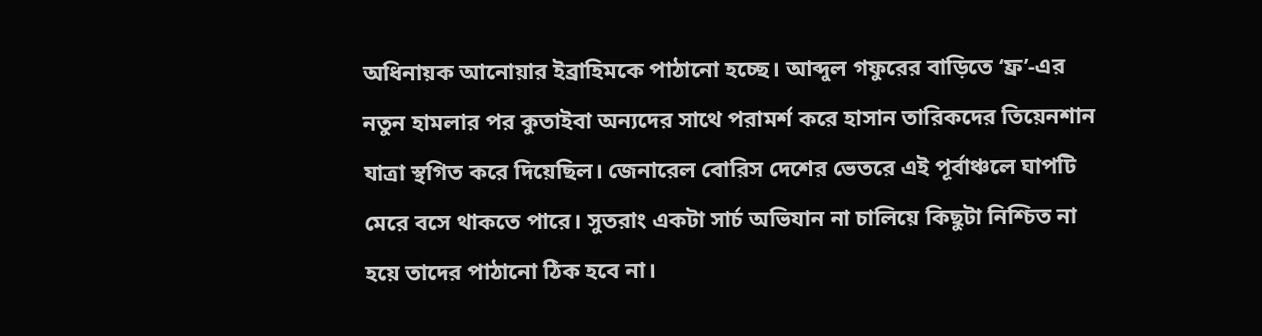অধিনায়ক আনোয়ার ইব্রাহিমকে পাঠানো হচ্ছে। আব্দুল গফুরের বাড়িতে ‘ফ্র’-এর নতুন হামলার পর কুতাইবা অন্যদের সাথে পরামর্শ করে হাসান তারিকদের তিয়েনশান যাত্রা স্থগিত করে দিয়েছিল। জেনারেল বোরিস দেশের ভেতরে এই পূর্বাঞ্চলে ঘাপটি মেরে বসে থাকতে পারে। সুতরাং একটা সার্চ অভিযান না চালিয়ে কিছুটা নিশ্চিত না হয়ে তাদের পাঠানো ঠিক হবে না।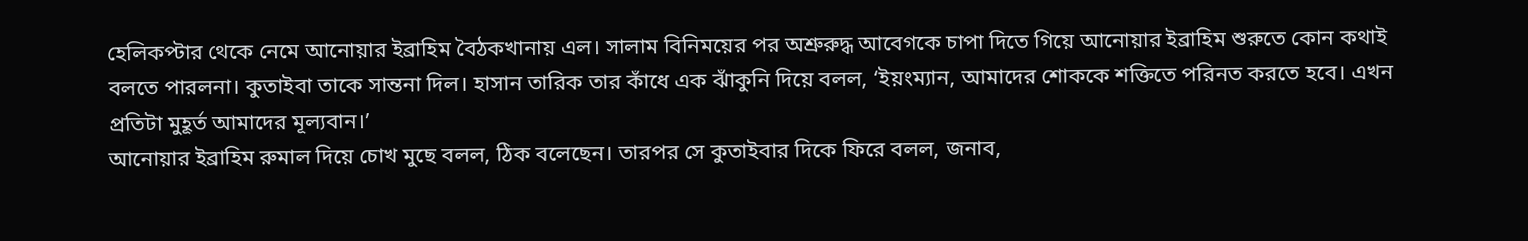হেলিকপ্টার থেকে নেমে আনোয়ার ইব্রাহিম বৈঠকখানায় এল। সালাম বিনিময়ের পর অশ্রুরুদ্ধ আবেগকে চাপা দিতে গিয়ে আনোয়ার ইব্রাহিম শুরুতে কোন কথাই বলতে পারলনা। কুতাইবা তাকে সান্তনা দিল। হাসান তারিক তার কাঁধে এক ঝাঁকুনি দিয়ে বলল, ‘ইয়ংম্যান, আমাদের শোককে শক্তিতে পরিনত করতে হবে। এখন প্রতিটা মুহূর্ত আমাদের মূল্যবান।’
আনোয়ার ইব্রাহিম রুমাল দিয়ে চোখ মুছে বলল, ঠিক বলেছেন। তারপর সে কুতাইবার দিকে ফিরে বলল, জনাব,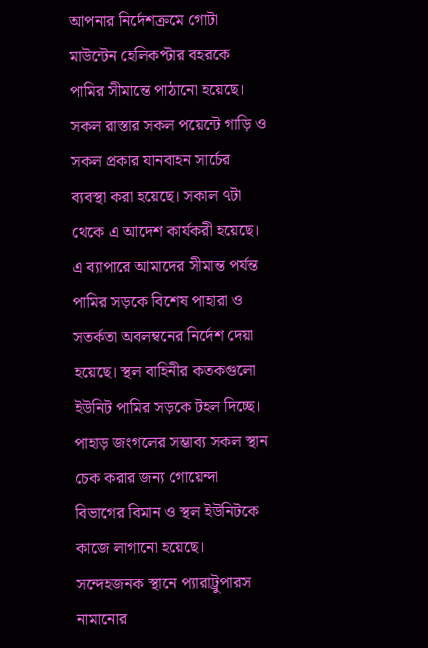আপনার নির্দেশক্রমে গোটা মাউন্টেন হেলিকপ্টার বহরকে পামির সীমান্তে পাঠানো হয়েছে। সকল রাস্তার সকল পয়েন্টে গাড়ি ও সকল প্রকার যানবাহন সার্চের ব্যবস্থা করা হয়েছে। সকাল ৭টা থেকে এ আদেশ কার্যকরী হয়েছে। এ ব্যাপারে আমাদের সীমান্ত পর্যন্ত পামির সড়কে বিশেষ পাহারা ও সতর্কতা অবলম্বনের নির্দেশ দেয়া হয়েছে। স্থল বাহিনীর কতকগুলো ইউনিট পামির সড়কে টহল দিচ্ছে। পাহাড় জংগলের সম্ভাব্য সকল স্থান চেক করার জন্য গোয়েন্দা বিভাগের বিমান ও স্থল ইউনিটকে কাজে লাগানো হয়েছে। সন্দেহজনক স্থানে প্যারাট্রুপারস নামানোর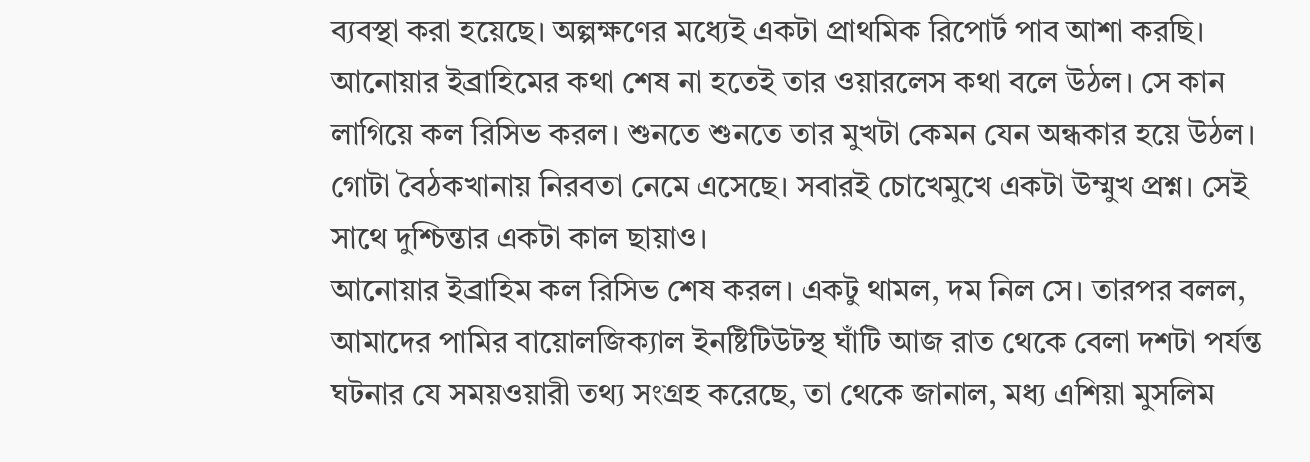ব্যবস্থা করা হয়েছে। অল্পক্ষণের মধ্যেই একটা প্রাথমিক রিপোর্ট পাব আশা করছি।
আনোয়ার ইব্রাহিমের কথা শেষ না হতেই তার ওয়ারলেস কথা বলে উঠল। সে কান লাগিয়ে কল রিসিভ করল। শুনতে শুনতে তার মুখটা কেমন যেন অন্ধকার হয়ে উঠল।
গোটা বৈঠকখানায় নিরবতা নেমে এসেছে। সবারই চোখেমুখে একটা উম্মুখ প্রশ্ন। সেই সাথে দুশ্চিন্তার একটা কাল ছায়াও।
আনোয়ার ইব্রাহিম কল রিসিভ শেষ করল। একটু থামল, দম নিল সে। তারপর বলল, আমাদের পামির বায়োলজিক্যাল ইনষ্টিটিউটস্থ ঘাঁটি আজ রাত থেকে বেলা দশটা পর্যন্ত ঘটনার যে সময়ওয়ারী তথ্য সংগ্রহ করেছে, তা থেকে জানাল, মধ্য এশিয়া মুসলিম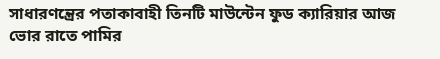সাধারণন্ত্রের পতাকাবাহী তিনটি মাউন্টেন ফুড ক্যারিয়ার আজ ভোর রাতে পামির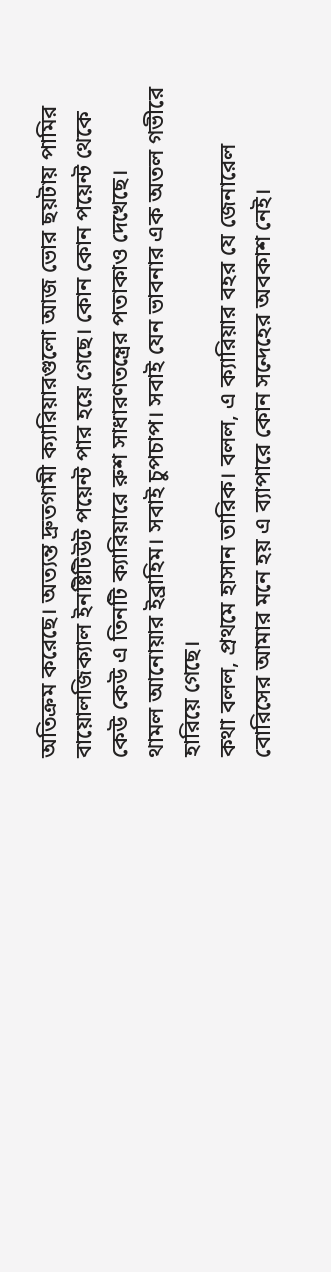অতিক্রম করেছে। অত্যন্ত দ্রুতগামী ক্যারিয়ারগুলো আজ ভোর ছয়টায় পামির বায়োলজিক্যাল ইনষ্টিটিউট পয়েন্ট পার হয়ে গেছে। কোন কোন পয়েন্ট থেকে কেউ কেউ এ তিনটি ক্যারিয়ারে রুশ সাধারণতন্ত্রের পতাকাও দেখেছে।
থামল আনোয়ার ইব্রাহিম। সবাই চুপচাপ। সবাই যেন ভাবনার এক অতল গভীরে হারিয়ে গেছে।
কথা বলল, প্রথমে হাসান তারিক। বলল, এ ক্যারিয়ার বহর যে জেনারেল বোরিসের আমার মনে হয় এ ব্যাপারে কোন সন্দেহের অবকাশ নেই।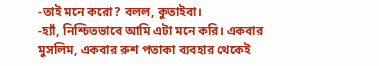-তাই মনে করো? বলল, কুতাইবা।
-হ্যাঁ, নিশ্চিতভাবে আমি এটা মনে করি। একবার মুসলিম, একবার রুশ পতাকা ব্যবহার থেকেই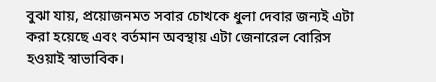বুঝা যায়, প্রয়োজনমত সবার চোখকে ধুলা দেবার জন্যই এটা করা হয়েছে এবং বর্তমান অবস্থায় এটা জেনারেল বোরিস হওয়াই স্বাভাবিক।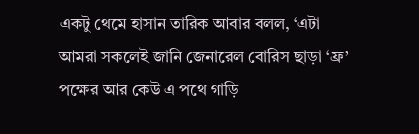একটু থেমে হাসান তারিক আবার বলল, ‘এটা আমরা সকলেই জানি জেনারেল বোরিস ছাড়া ‘ফ্র’ পক্ষের আর কেউ এ পথে গাড়ি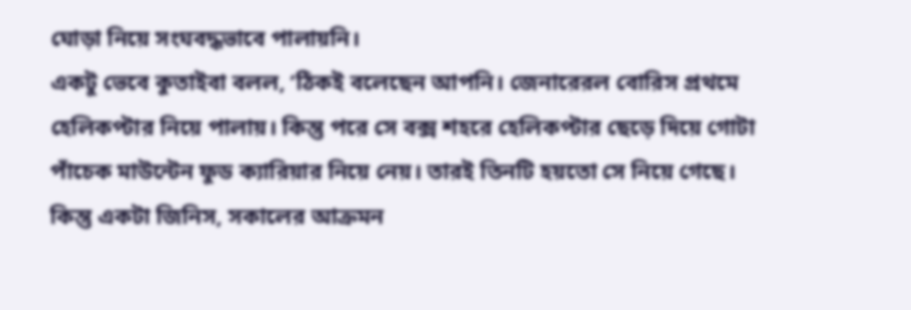ঘোড়া নিয়ে সংঘবদ্ধভাবে পালায়নি।
একটু ভেবে কুতাইবা বলল, ‘ঠিকই বলেছেন আপনি। জেনারেরল বোরিস প্রথমে হেলিকপ্টার নিয়ে পালায়। কিন্তু পরে সে বক্স শহরে হেলিকপ্টার ছেড়ে দিয়ে গোটা পাঁচেক মাউন্টেন ফুড ক্যারিয়ার নিয়ে নেয়। তারই তিনটি হয়তো সে নিয়ে গেছে। কিন্তু একটা জিনিস, সকালের আক্রমন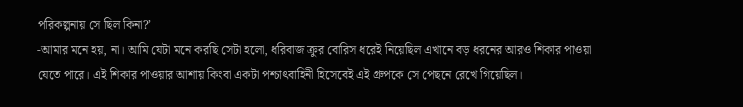পরিকল্পনায় সে ছিল কিনা?’
-আমার মনে হয়, না। আমি যেটা মনে করছি সেটা হলো, ধরিবাজ ক্রুর বোরিস ধরেই নিয়েছিল এখানে বড় ধরনের আরও শিকার পাওয়া যেতে পারে। এই শিকার পাওয়ার আশায় কিংবা একটা পশ্চাৎবাহিনী হিসেবেই এই গ্রুপকে সে পেছনে রেখে গিয়েছিল।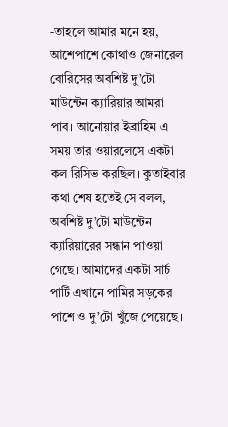-তাহলে আমার মনে হয়, আশেপাশে কোথাও জেনারেল বোরিসের অবশিষ্ট দু’টো মাউন্টেন ক্যারিয়ার আমরা পাব। আনোয়ার ইব্রাহিম এ সময় তার ওয়ারলেসে একটা কল রিসিভ করছিল। কুতাইবার কথা শেষ হতেই সে বলল, অবশিষ্ট দু’টো মাউন্টেন ক্যারিয়ারের সন্ধান পাওয়া গেছে। আমাদের একটা সার্চ পার্টি এখানে পামির সড়কের পাশে ও দু’টো খুঁজে পেয়েছে।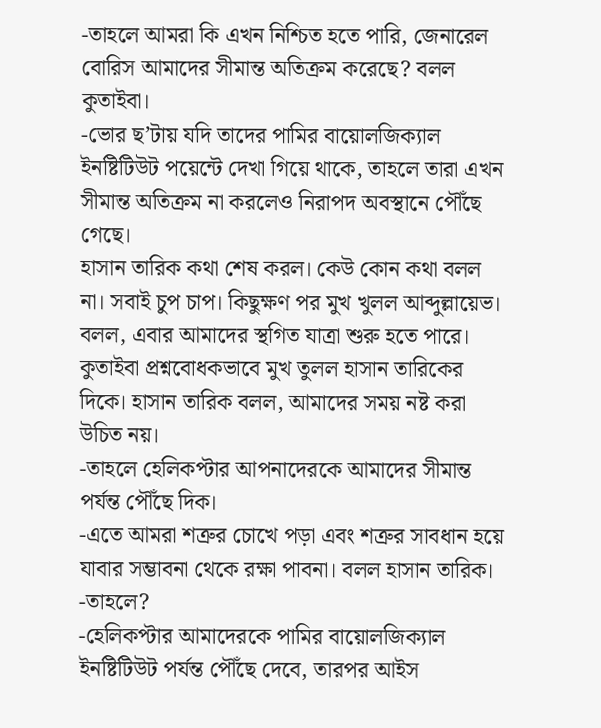-তাহলে আমরা কি এখন নিশ্চিত হতে পারি, জেনারেল বোরিস আমাদের সীমান্ত অতিক্রম করেছে? বলল কুতাইবা।
-ভোর ছ’টায় যদি তাদের পামির বায়োলজিক্যাল ইনষ্টিটিউট পয়েন্টে দেখা গিয়ে থাকে, তাহলে তারা এখন সীমান্ত অতিক্রম না করলেও নিরাপদ অবস্থানে পৌঁছে গেছে।
হাসান তারিক কথা শেষ করল। কেউ কোন কথা বলল না। সবাই চুপ চাপ। কিছুক্ষণ পর মুখ খুলল আব্দুল্লায়েভ। বলল, এবার আমাদের স্থগিত যাত্রা শুরু হতে পারে।
কুতাইবা প্রশ্নবোধকভাবে মুখ তুলল হাসান তারিকের দিকে। হাসান তারিক বলল, আমাদের সময় নষ্ট করা উচিত নয়।
-তাহলে হেলিকপ্টার আপনাদেরকে আমাদের সীমান্ত পর্যন্ত পৌঁছে দিক।
-এতে আমরা শত্রুর চোখে পড়া এবং শত্রুর সাবধান হয়ে যাবার সম্ভাবনা থেকে রক্ষা পাবনা। বলল হাসান তারিক।
-তাহলে?
-হেলিকপ্টার আমাদেরকে পামির বায়োলজিক্যাল ইনষ্টিটিউট পর্যন্ত পৌঁছে দেবে, তারপর আইস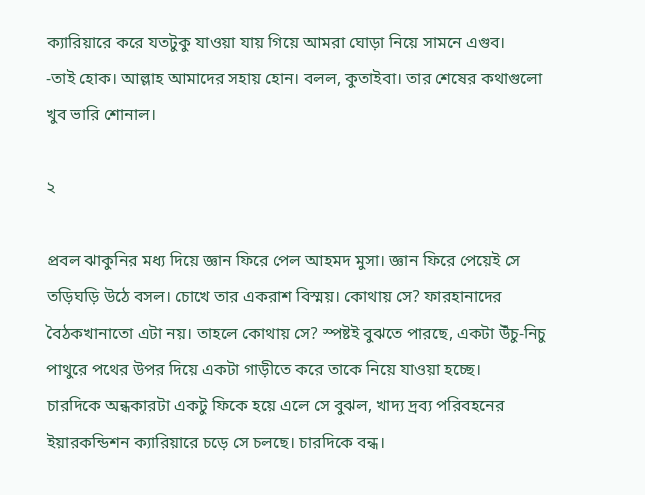ক্যারিয়ারে করে যতটুকু যাওয়া যায় গিয়ে আমরা ঘোড়া নিয়ে সামনে এগুব।
-তাই হোক। আল্লাহ আমাদের সহায় হোন। বলল, কুতাইবা। তার শেষের কথাগুলো খুব ভারি শোনাল।

২

প্রবল ঝাকুনির মধ্য দিয়ে জ্ঞান ফিরে পেল আহমদ মুসা। জ্ঞান ফিরে পেয়েই সে তড়িঘড়ি উঠে বসল। চোখে তার একরাশ বিস্ময়। কোথায় সে? ফারহানাদের বৈঠকখানাতো এটা নয়। তাহলে কোথায় সে? স্পষ্টই বুঝতে পারছে, একটা উঁচু-নিচু পাথুরে পথের উপর দিয়ে একটা গাড়ীতে করে তাকে নিয়ে যাওয়া হচ্ছে।
চারদিকে অন্ধকারটা একটু ফিকে হয়ে এলে সে বুঝল, খাদ্য দ্রব্য পরিবহনের ইয়ারকন্ডিশন ক্যারিয়ারে চড়ে সে চলছে। চারদিকে বন্ধ।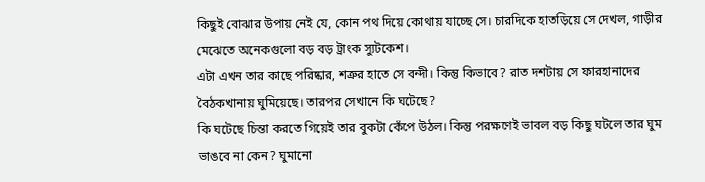কিছুই বোঝার উপায় নেই যে, কোন পথ দিয়ে কোথায় যাচ্ছে সে। চারদিকে হাতড়িয়ে সে দেখল, গাড়ীর মেঝেতে অনেকগুলো বড় বড় ট্রাংক স্যুটকেশ।
এটা এখন তার কাছে পরিষ্কার, শত্রুর হাতে সে বন্দী। কিন্তু কিভাবে? রাত দশটায় সে ফারহানাদের বৈঠকখানায় ঘুমিয়েছে। তারপর সেখানে কি ঘটেছে?
কি ঘটেছে চিন্তা করতে গিয়েই তার বুকটা কেঁপে উঠল। কিন্তু পরক্ষণেই ভাবল বড় কিছু ঘটলে তার ঘুম ভাঙবে না কেন? ঘুমানো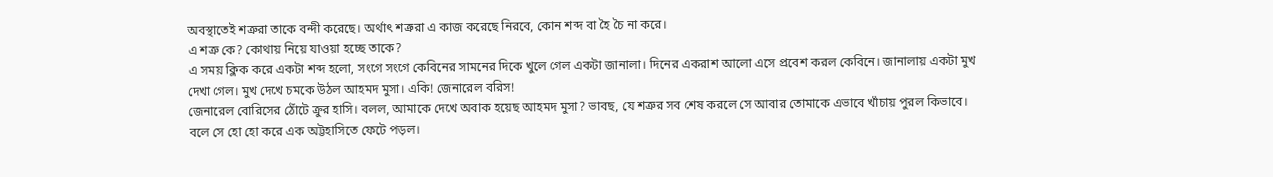অবস্থাতেই শত্রুরা তাকে বন্দী করেছে। অর্থাৎ শত্রুরা এ কাজ করেছে নিরবে, কোন শব্দ বা হৈ চৈ না করে।
এ শত্রু কে? কোথায় নিয়ে যাওয়া হচ্ছে তাকে?
এ সময় ক্লিক করে একটা শব্দ হলো, সংগে সংগে কেবিনের সামনের দিকে খুলে গেল একটা জানালা। দিনের একরাশ আলো এসে প্রবেশ করল কেবিনে। জানালায় একটা মুখ দেখা গেল। মুখ দেখে চমকে উঠল আহমদ মুসা। একি! জেনারেল বরিস!
জেনারেল বোরিসের ঠোঁটে ক্রুর হাসি। বলল, আমাকে দেখে অবাক হয়েছ আহমদ মুসা? ভাবছ, যে শত্রুর সব শেষ করলে সে আবার তোমাকে এভাবে খাঁচায় পুরল কিভাবে। বলে সে হো হো করে এক অট্টহাসিতে ফেটে পড়ল।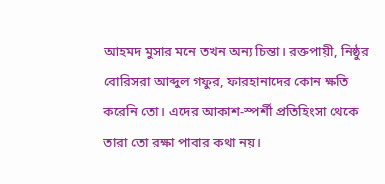আহমদ মুসার মনে তখন অন্য চিন্তা। রক্তপায়ী, নিষ্ঠুর বোরিসরা আব্দুল গফুর, ফারহানাদের কোন ক্ষতি করেনি তো। এদের আকাশ-স্পর্শী প্রতিহিংসা থেকে তারা তো রক্ষা পাবার কথা নয়।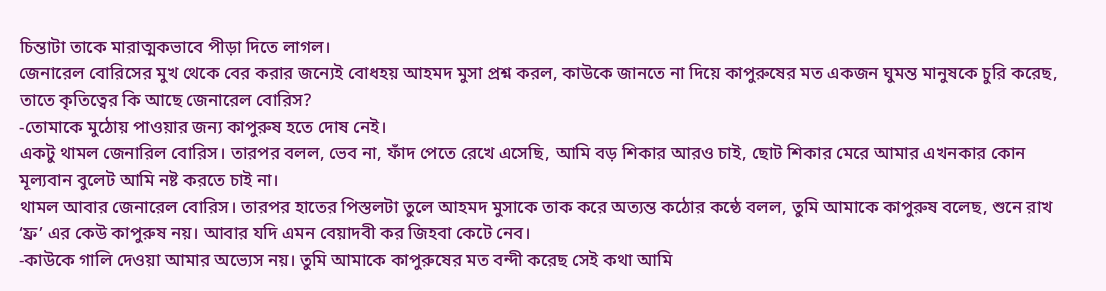চিন্তাটা তাকে মারাত্মকভাবে পীড়া দিতে লাগল।
জেনারেল বোরিসের মুখ থেকে বের করার জন্যেই বোধহয় আহমদ মুসা প্রশ্ন করল, কাউকে জানতে না দিয়ে কাপুরুষের মত একজন ঘুমন্ত মানুষকে চুরি করেছ, তাতে কৃতিত্বের কি আছে জেনারেল বোরিস?
-তোমাকে মুঠোয় পাওয়ার জন্য কাপুরুষ হতে দোষ নেই।
একটু থামল জেনারিল বোরিস। তারপর বলল, ভেব না, ফাঁদ পেতে রেখে এসেছি, আমি বড় শিকার আরও চাই, ছোট শিকার মেরে আমার এখনকার কোন মূল্যবান বুলেট আমি নষ্ট করতে চাই না।
থামল আবার জেনারেল বোরিস। তারপর হাতের পিস্তলটা তুলে আহমদ মুসাকে তাক করে অত্যন্ত কঠোর কন্ঠে বলল, তুমি আমাকে কাপুরুষ বলেছ, শুনে রাখ ‘ফ্র’ এর কেউ কাপুরুষ নয়। আবার যদি এমন বেয়াদবী কর জিহবা কেটে নেব।
-কাউকে গালি দেওয়া আমার অভ্যেস নয়। তুমি আমাকে কাপুরুষের মত বন্দী করেছ সেই কথা আমি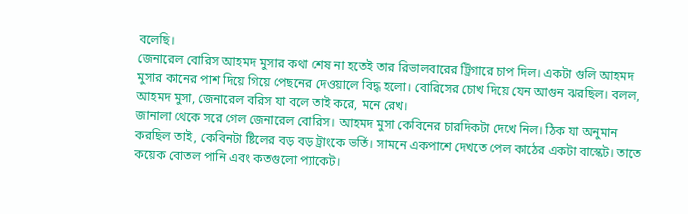বলেছি।
জেনারেল বোরিস আহমদ মুসার কথা শেষ না হতেই তার রিভালবারের ট্রিগারে চাপ দিল। একটা গুলি আহমদ মুসার কানের পাশ দিয়ে গিয়ে পেছনের দেওয়ালে বিদ্ধ হলো। বোরিসের চোখ দিয়ে যেন আগুন ঝরছিল। বলল, আহমদ মুসা, জেনারেল বরিস যা বলে তাই করে, মনে রেখ।
জানালা থেকে সরে গেল জেনারেল বোরিস। আহমদ মুসা কেবিনের চারদিকটা দেখে নিল। ঠিক যা অনুমান করছিল তাই, কেবিনটা ষ্টিলের বড় বড় ট্রাংকে ভর্তি। সামনে একপাশে দেখতে পেল কাঠের একটা বাস্কেট। তাতে কয়েক বোতল পানি এবং কতগুলো প্যাকেট।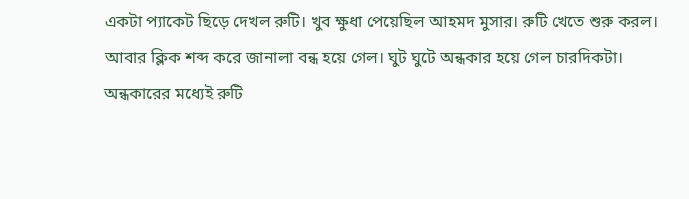একটা প্যাকেট ছিড়ে দেখল রুটি। খুব ক্ষুধা পেয়েছিল আহমদ মুসার। রুটি খেতে শুরু করল।
আবার ক্লিক শব্দ করে জানালা বন্ধ হয়ে গেল। ঘুট ঘুটে অন্ধকার হয়ে গেল চারদিকটা। অন্ধকারের মধ্যেই রুটি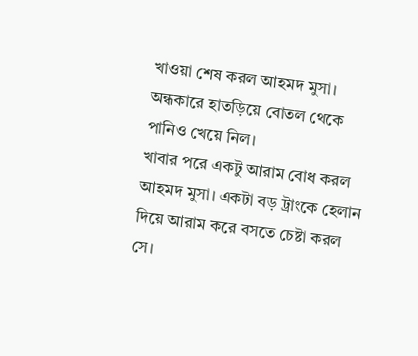খাওয়া শেষ করল আহমদ মুসা। অন্ধকারে হাতড়িয়ে বোতল থেকে পানিও খেয়ে নিল।
খাবার পরে একটু আরাম বোধ করল আহমদ মুসা। একটা বড় ট্রাংকে হেলান দিয়ে আরাম করে বসতে চেষ্টা করল সে।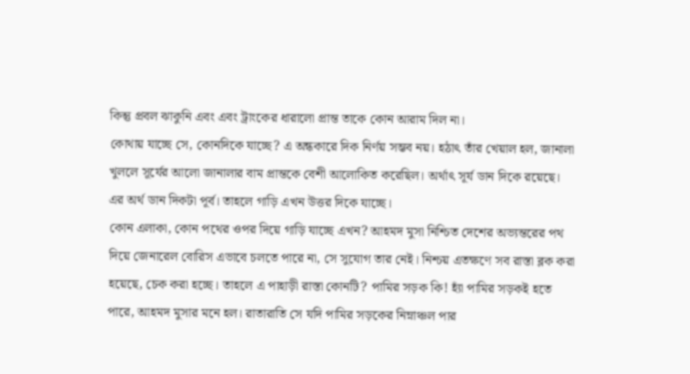কিন্তু প্রবল ঝাকুনি এবং এবং ট্রাংকের ধারালো প্রান্ত তাকে কোন আরাম দিল না।
কোথায় যাচ্ছে সে, কোনদিকে যাচ্ছে? এ অন্ধকারে দিক নির্ণয় সম্ভব নয়। হঠাৎ তাঁর খেয়াল হল, জানালা খুললে সূর্যের আলো জানালার বাম প্রান্তকে বেশী আলোকিত করেছিল। অর্থাৎ সূর্য ডান দিকে রয়েছে। এর অর্থ ডান দিকটা পূর্ব। তাহলে গাড়ি এখন উত্তর দিকে যাচ্ছে।
কোন এলাকা, কোন পথের ওপর দিয়ে গাড়ি যাচ্ছে এখন? আহমদ মুসা নিশ্চিত দেশের অভ্যন্তরের পথ দিয়ে জেনারেল বোরিস এভাবে চলতে পারে না, সে সুযোগ তার নেই। নিশ্চয় এতক্ষণে সব রাস্তা ব্লক করা হয়েছে, চেক করা হচ্ছে। তাহলে এ পাহাড়ী রাস্তা কোনটি? পামির সড়ক কি! হ্যাঁ পামির সড়কই হতে পারে, আহমদ মুসার মনে হল। রাতারাতি সে যদি পামির সড়কের নিম্নাঞ্চল পার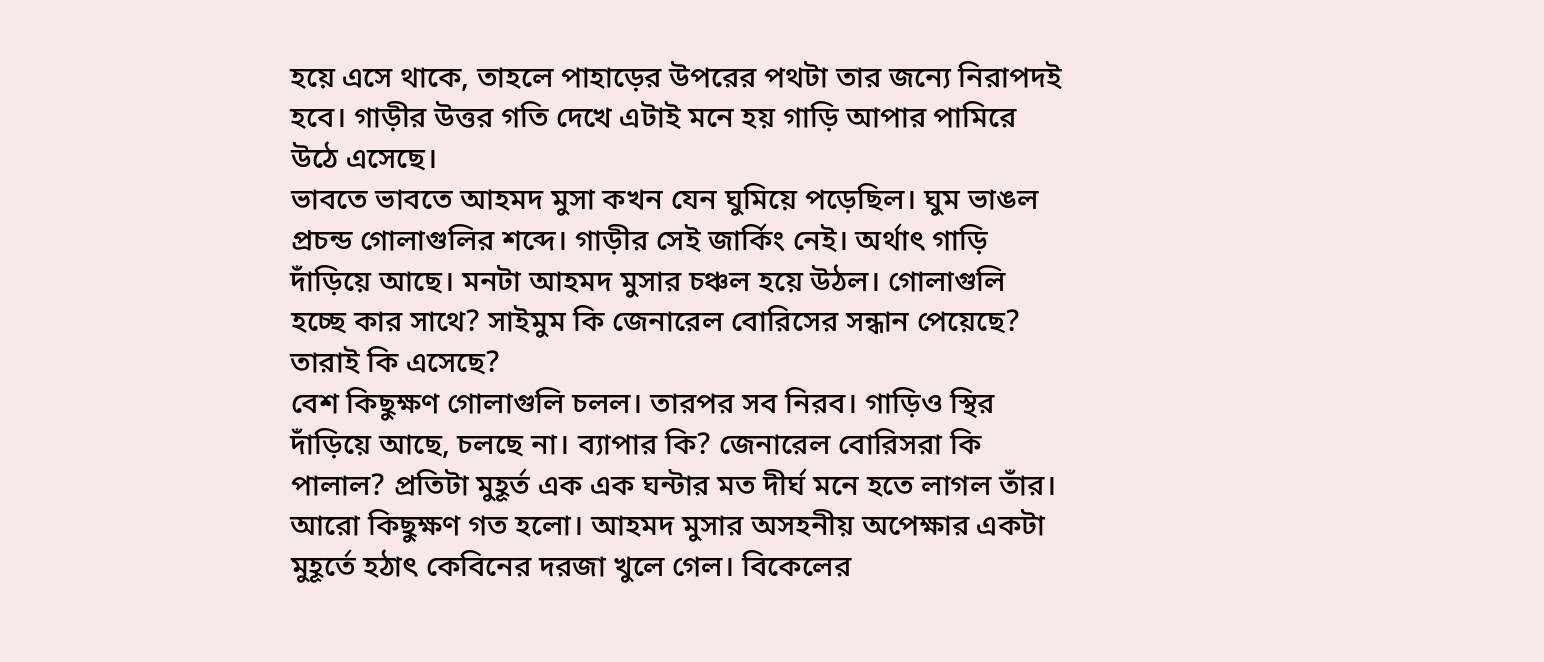হয়ে এসে থাকে, তাহলে পাহাড়ের উপরের পথটা তার জন্যে নিরাপদই হবে। গাড়ীর উত্তর গতি দেখে এটাই মনে হয় গাড়ি আপার পামিরে উঠে এসেছে।
ভাবতে ভাবতে আহমদ মুসা কখন যেন ঘুমিয়ে পড়েছিল। ঘুম ভাঙল প্রচন্ড গোলাগুলির শব্দে। গাড়ীর সেই জার্কিং নেই। অর্থাৎ গাড়ি দাঁড়িয়ে আছে। মনটা আহমদ মুসার চঞ্চল হয়ে উঠল। গোলাগুলি হচ্ছে কার সাথে? সাইমুম কি জেনারেল বোরিসের সন্ধান পেয়েছে? তারাই কি এসেছে?
বেশ কিছুক্ষণ গোলাগুলি চলল। তারপর সব নিরব। গাড়িও স্থির দাঁড়িয়ে আছে, চলছে না। ব্যাপার কি? জেনারেল বোরিসরা কি পালাল? প্রতিটা মুহূর্ত এক এক ঘন্টার মত দীর্ঘ মনে হতে লাগল তাঁর।
আরো কিছুক্ষণ গত হলো। আহমদ মুসার অসহনীয় অপেক্ষার একটা মুহূর্তে হঠাৎ কেবিনের দরজা খুলে গেল। বিকেলের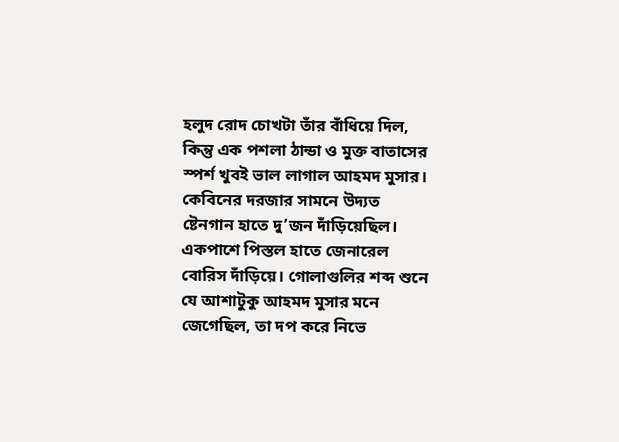হলুদ রোদ চোখটা তাঁর বাঁধিয়ে দিল, কিন্তু এক পশলা ঠান্ডা ও মুক্ত বাতাসের স্পর্শ খুবই ভাল লাগাল আহমদ মুসার।
কেবিনের দরজার সামনে উদ্যত ষ্টেনগান হাতে দু’জন দাঁড়িয়েছিল। একপাশে পিস্তল হাতে জেনারেল বোরিস দাঁড়িয়ে। গোলাগুলির শব্দ শুনে যে আশাটুকু আহমদ মুসার মনে জেগেছিল, তা দপ করে নিভে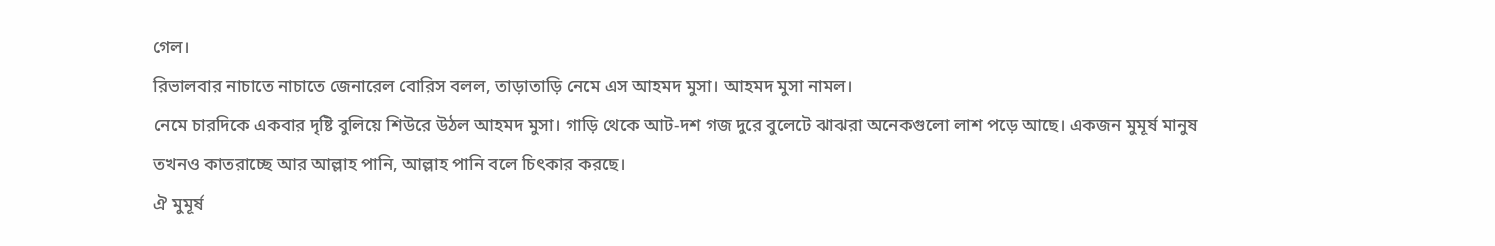গেল।
রিভালবার নাচাতে নাচাতে জেনারেল বোরিস বলল, তাড়াতাড়ি নেমে এস আহমদ মুসা। আহমদ মুসা নামল।
নেমে চারদিকে একবার দৃষ্টি বুলিয়ে শিউরে উঠল আহমদ মুসা। গাড়ি থেকে আট-দশ গজ দুরে বুলেটে ঝাঝরা অনেকগুলো লাশ পড়ে আছে। একজন মুমূর্ষ মানুষ তখনও কাতরাচ্ছে আর আল্লাহ পানি, আল্লাহ পানি বলে চিৎকার করছে।
ঐ মুমূর্ষ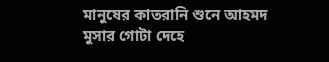মানুষের কাতরানি শুনে আহমদ মুসার গোটা দেহে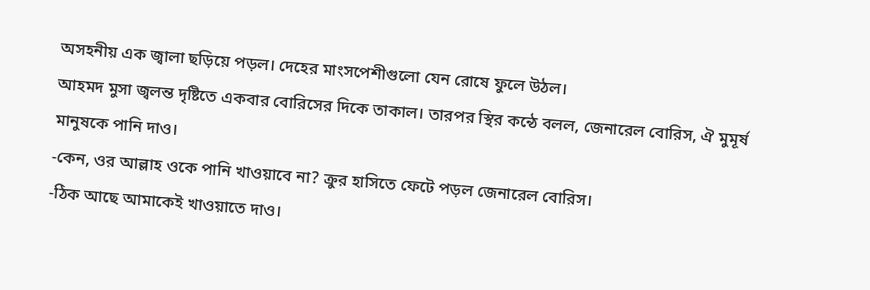অসহনীয় এক জ্বালা ছড়িয়ে পড়ল। দেহের মাংসপেশীগুলো যেন রোষে ফুলে উঠল।
আহমদ মুসা জ্বলন্ত দৃষ্টিতে একবার বোরিসের দিকে তাকাল। তারপর স্থির কন্ঠে বলল, জেনারেল বোরিস, ঐ মুমূর্ষ মানুষকে পানি দাও।
-কেন, ওর আল্লাহ ওকে পানি খাওয়াবে না? ক্রুর হাসিতে ফেটে পড়ল জেনারেল বোরিস।
-ঠিক আছে আমাকেই খাওয়াতে দাও।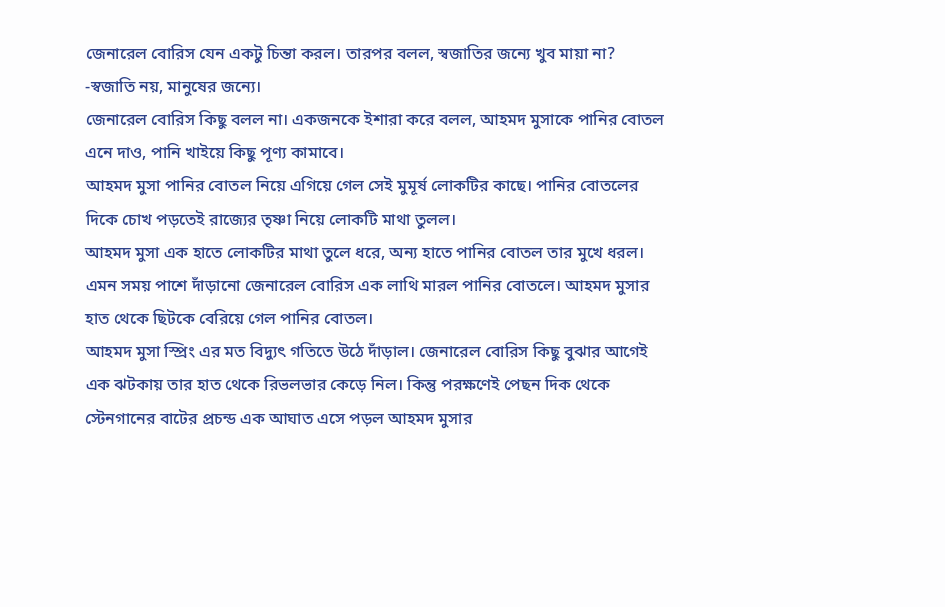জেনারেল বোরিস যেন একটু চিন্তা করল। তারপর বলল, স্বজাতির জন্যে খুব মায়া না?
-স্বজাতি নয়, মানুষের জন্যে।
জেনারেল বোরিস কিছু বলল না। একজনকে ইশারা করে বলল, আহমদ মুসাকে পানির বোতল এনে দাও, পানি খাইয়ে কিছু পূণ্য কামাবে।
আহমদ মুসা পানির বোতল নিয়ে এগিয়ে গেল সেই মুমূর্ষ লোকটির কাছে। পানির বোতলের দিকে চোখ পড়তেই রাজ্যের তৃষ্ণা নিয়ে লোকটি মাথা তুলল।
আহমদ মুসা এক হাতে লোকটির মাথা তুলে ধরে, অন্য হাতে পানির বোতল তার মুখে ধরল।
এমন সময় পাশে দাঁড়ানো জেনারেল বোরিস এক লাথি মারল পানির বোতলে। আহমদ মুসার হাত থেকে ছিটকে বেরিয়ে গেল পানির বোতল।
আহমদ মুসা স্প্রিং এর মত বিদ্যুৎ গতিতে উঠে দাঁড়াল। জেনারেল বোরিস কিছু বুঝার আগেই এক ঝটকায় তার হাত থেকে রিভলভার কেড়ে নিল। কিন্তু পরক্ষণেই পেছন দিক থেকে স্টেনগানের বাটের প্রচন্ড এক আঘাত এসে পড়ল আহমদ মুসার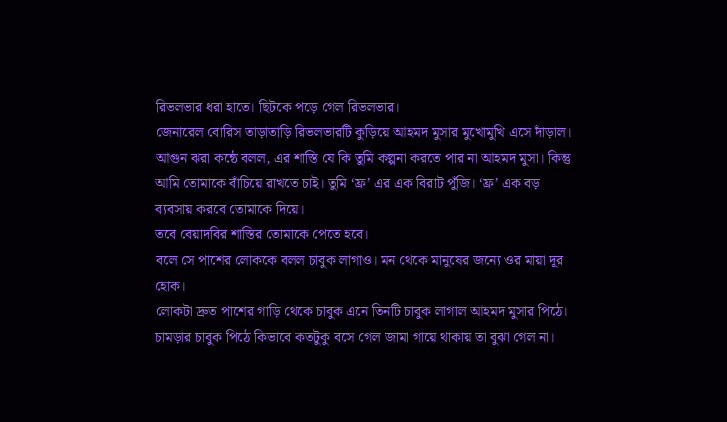রিভলভার ধরা হাতে। ছিটকে পড়ে গেল রিভলভার।
জেনারেল বোরিস তাড়াতাড়ি রিভলভারটি কুড়িয়ে আহমদ মুসার মুখোমুখি এসে দাঁড়াল। আগুন ঝরা কন্ঠে বলল, এর শাস্তি যে কি তুমি কল্পনা করতে পার না আহমদ মুসা। কিন্তু আমি তোমাকে বাঁচিয়ে রাখতে চাই। তুমি ‘ফ্র’ এর এক বিরাট পুঁজি। ‘ফ্র’ এক বড় ব্যবসায় করবে তোমাকে দিয়ে।
তবে বেয়াদবির শাস্তির তোমাকে পেতে হবে।
বলে সে পাশের লোককে বলল চাবুক লাগাও। মন থেকে মানুষের জন্যে ওর মায়া দূর হোক।
লোকটা দ্রুত পাশের গাড়ি থেকে চাবুক এনে তিনটি চাবুক লাগাল আহমদ মুসার পিঠে।
চামড়ার চাবুক পিঠে কিভাবে কতটুকু বসে গেল জামা গায়ে থাকায় তা বুঝা গেল না।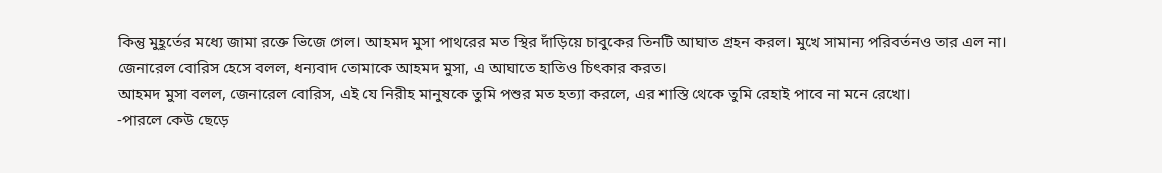কিন্তু মুহূর্তের মধ্যে জামা রক্তে ভিজে গেল। আহমদ মুসা পাথরের মত স্থির দাঁড়িয়ে চাবুকের তিনটি আঘাত গ্রহন করল। মুখে সামান্য পরিবর্তনও তার এল না।
জেনারেল বোরিস হেসে বলল, ধন্যবাদ তোমাকে আহমদ মুসা, এ আঘাতে হাতিও চিৎকার করত।
আহমদ মুসা বলল, জেনারেল বোরিস, এই যে নিরীহ মানুষকে তুমি পশুর মত হত্যা করলে, এর শাস্তি থেকে তুমি রেহাই পাবে না মনে রেখো।
-পারলে কেউ ছেড়ে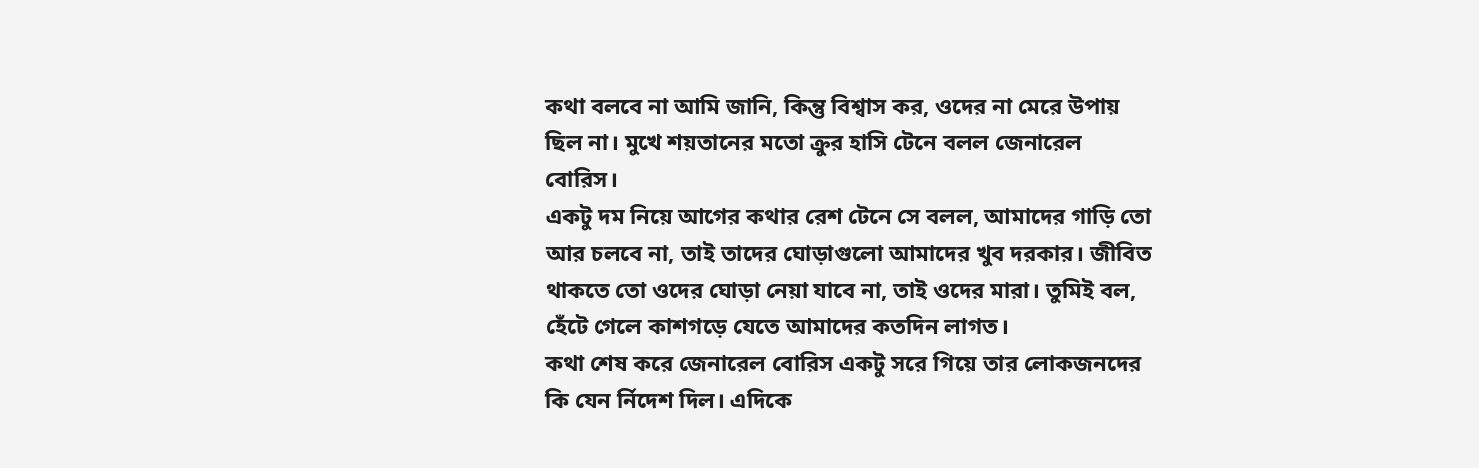কথা বলবে না আমি জানি, কিন্তু বিশ্বাস কর, ওদের না মেরে উপায় ছিল না। মুখে শয়তানের মতো ক্রুর হাসি টেনে বলল জেনারেল বোরিস।
একটু দম নিয়ে আগের কথার রেশ টেনে সে বলল, আমাদের গাড়ি তো আর চলবে না, তাই তাদের ঘোড়াগুলো আমাদের খুব দরকার। জীবিত থাকতে তো ওদের ঘোড়া নেয়া যাবে না, তাই ওদের মারা। তুমিই বল, হেঁটে গেলে কাশগড়ে যেতে আমাদের কতদিন লাগত।
কথা শেষ করে জেনারেল বোরিস একটু সরে গিয়ে তার লোকজনদের কি যেন র্নিদেশ দিল। এদিকে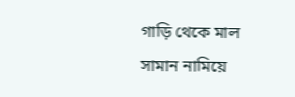গাড়ি থেকে মাল সামান নামিয়ে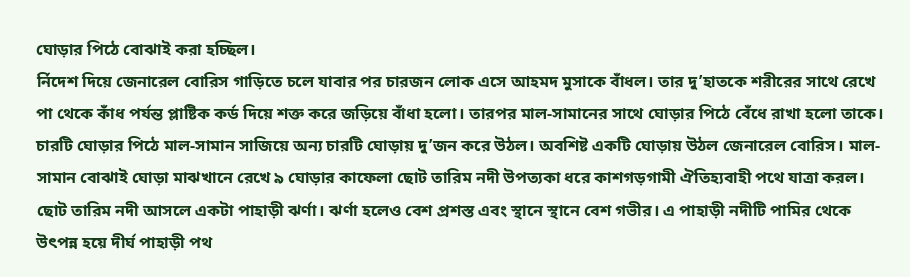ঘোড়ার পিঠে বোঝাই করা হচ্ছিল।
র্নিদেশ দিয়ে জেনারেল বোরিস গাড়িতে চলে যাবার পর চারজন লোক এসে আহমদ মুসাকে বাঁধল। তার দু’হাতকে শরীরের সাথে রেখে পা থেকে কাঁধ পর্যন্ত প্লাষ্টিক কর্ড দিয়ে শক্ত করে জড়িয়ে বাঁধা হলো। তারপর মাল-সামানের সাথে ঘোড়ার পিঠে বেঁধে রাখা হলো তাকে।
চারটি ঘোড়ার পিঠে মাল-সামান সাজিয়ে অন্য চারটি ঘোড়ায় দু’জন করে উঠল। অবশিষ্ট একটি ঘোড়ায় উঠল জেনারেল বোরিস। মাল-সামান বোঝাই ঘোড়া মাঝখানে রেখে ৯ ঘোড়ার কাফেলা ছোট তারিম নদী উপত্যকা ধরে কাশগড়গামী ঐতিহ্যবাহী পথে যাত্রা করল।
ছোট তারিম নদী আসলে একটা পাহাড়ী ঝর্ণা। ঝর্ণা হলেও বেশ প্রশস্ত এবং স্থানে স্থানে বেশ গভীর। এ পাহাড়ী নদীটি পামির থেকে উৎপন্ন হয়ে দীর্ঘ পাহাড়ী পথ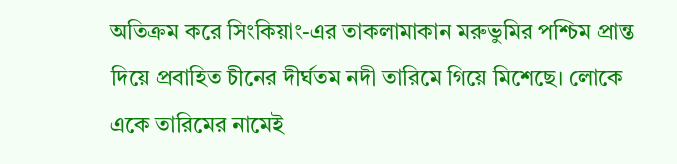অতিক্রম করে সিংকিয়াং-এর তাকলামাকান মরুভুমির পশ্চিম প্রান্ত দিয়ে প্রবাহিত চীনের দীর্ঘতম নদী তারিমে গিয়ে মিশেছে। লোকে একে তারিমের নামেই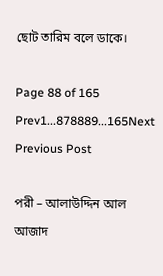ছোট তারিম বলে ডাকে।

Page 88 of 165
Prev1...878889...165Next
Previous Post

পরী – আলাউদ্দিন আল আজাদ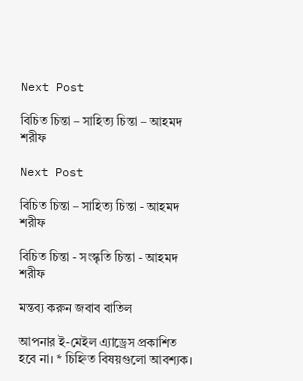Next Post

বিচিত চিন্তা – সাহিত্য চিন্তা – আহমদ শরীফ

Next Post

বিচিত চিন্তা – সাহিত্য চিন্তা - আহমদ শরীফ

বিচিত চিন্তা - সংস্কৃতি চিন্তা - আহমদ শরীফ

মন্তব্য করুন জবাব বাতিল

আপনার ই-মেইল এ্যাড্রেস প্রকাশিত হবে না। * চিহ্নিত বিষয়গুলো আবশ্যক।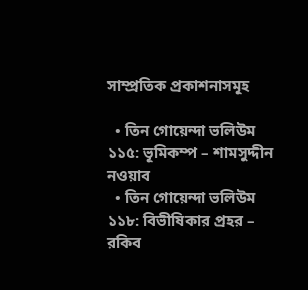সাম্প্রতিক প্রকাশনাসমূহ

  • তিন গোয়েন্দা ভলিউম ১১৫: ভূমিকম্প – শামসুদ্দীন নওয়াব
  • তিন গোয়েন্দা ভলিউম ১১৮: বিভীষিকার প্রহর – রকিব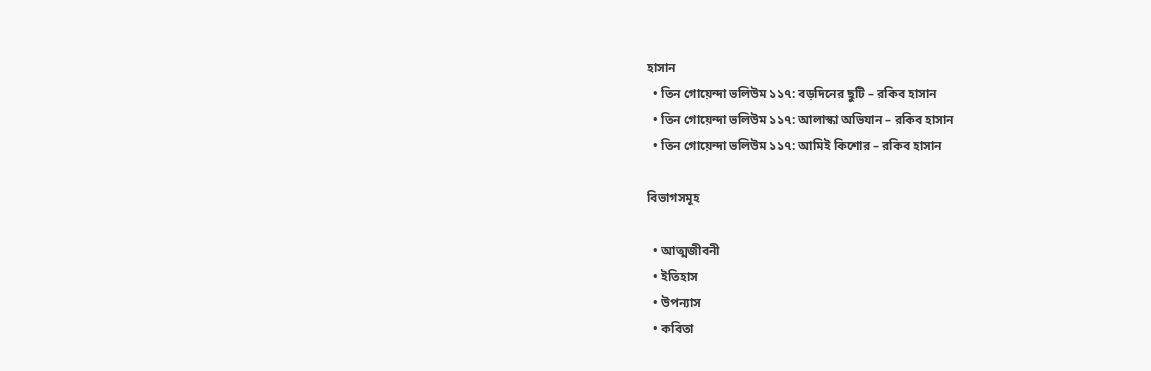হাসান
  • তিন গোয়েন্দা ভলিউম ১১৭: বড়দিনের ছুটি – রকিব হাসান
  • তিন গোয়েন্দা ভলিউম ১১৭: আলাস্কা অভিযান – রকিব হাসান
  • তিন গোয়েন্দা ভলিউম ১১৭: আমিই কিশোর – রকিব হাসান

বিভাগসমূহ

  • আত্মজীবনী
  • ইতিহাস
  • উপন্যাস
  • কবিতা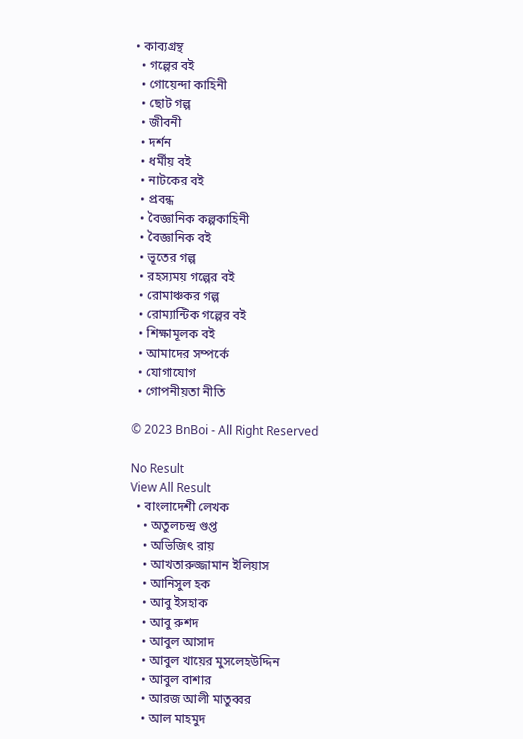• কাব্যগ্রন্থ
  • গল্পের বই
  • গোয়েন্দা কাহিনী
  • ছোট গল্প
  • জীবনী
  • দর্শন
  • ধর্মীয় বই
  • নাটকের বই
  • প্রবন্ধ
  • বৈজ্ঞানিক কল্পকাহিনী
  • বৈজ্ঞানিক বই
  • ভূতের গল্প
  • রহস্যময় গল্পের বই
  • রোমাঞ্চকর গল্প
  • রোম্যান্টিক গল্পের বই
  • শিক্ষামূলক বই
  • আমাদের সম্পর্কে
  • যোগাযোগ
  • গোপনীয়তা নীতি

© 2023 BnBoi - All Right Reserved

No Result
View All Result
  • বাংলাদেশী লেখক
    • অতুলচন্দ্র গুপ্ত
    • অভিজিৎ রায়
    • আখতারুজ্জামান ইলিয়াস
    • আনিসুল হক
    • আবু ইসহাক
    • আবু রুশদ
    • আবুল আসাদ
    • আবুল খায়ের মুসলেহউদ্দিন
    • আবুল বাশার
    • আরজ আলী মাতুব্বর
    • আল মাহমুদ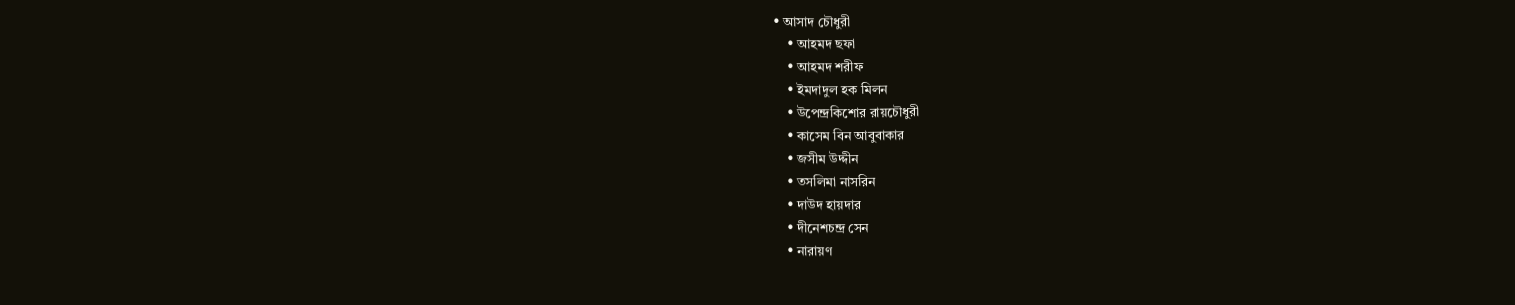• আসাদ চৌধুরী
    • আহমদ ছফা
    • আহমদ শরীফ
    • ইমদাদুল হক মিলন
    • উপেন্দ্রকিশোর রায়চৌধুরী
    • কাসেম বিন আবুবাকার
    • জসীম উদ্দীন
    • তসলিমা নাসরিন
    • দাউদ হায়দার
    • দীনেশচন্দ্র সেন
    • নারায়ণ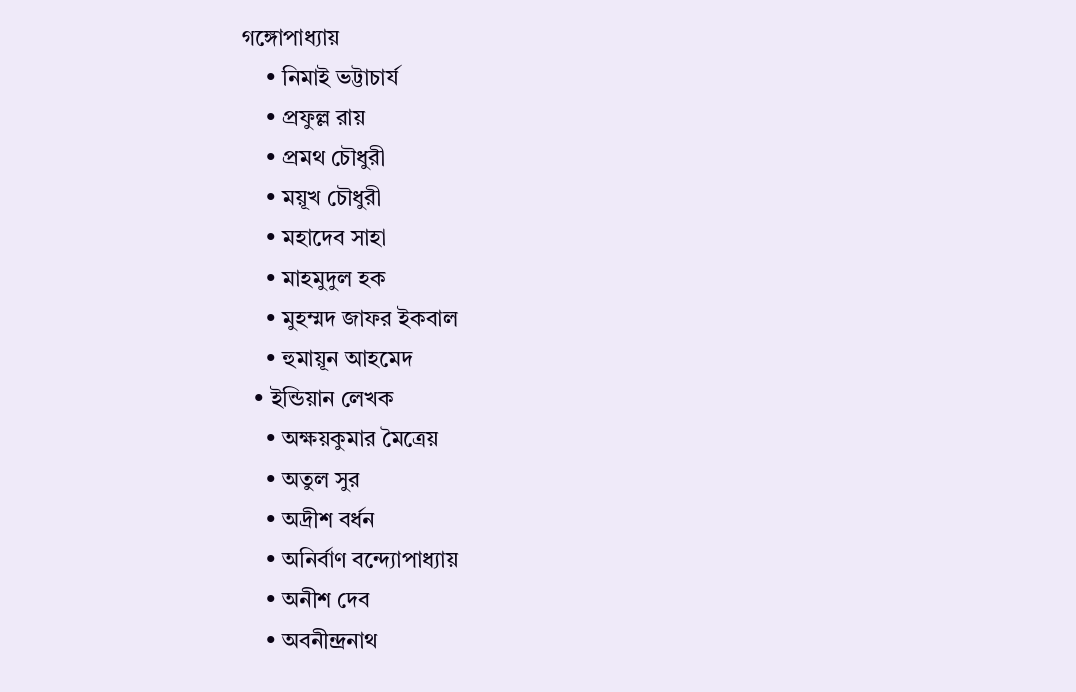গঙ্গোপাধ্যায়
    • নিমাই ভট্টাচার্য
    • প্রফুল্ল রায়
    • প্রমথ চৌধুরী
    • ময়ূখ চৌধুরী
    • মহাদেব সাহা
    • মাহমুদুল হক
    • মুহম্মদ জাফর ইকবাল
    • হুমায়ূন আহমেদ
  • ইন্ডিয়ান লেখক
    • অক্ষয়কুমার মৈত্রেয়
    • অতুল সুর
    • অদ্রীশ বর্ধন
    • অনির্বাণ বন্দ্যোপাধ্যায়
    • অনীশ দেব
    • অবনীন্দ্রনাথ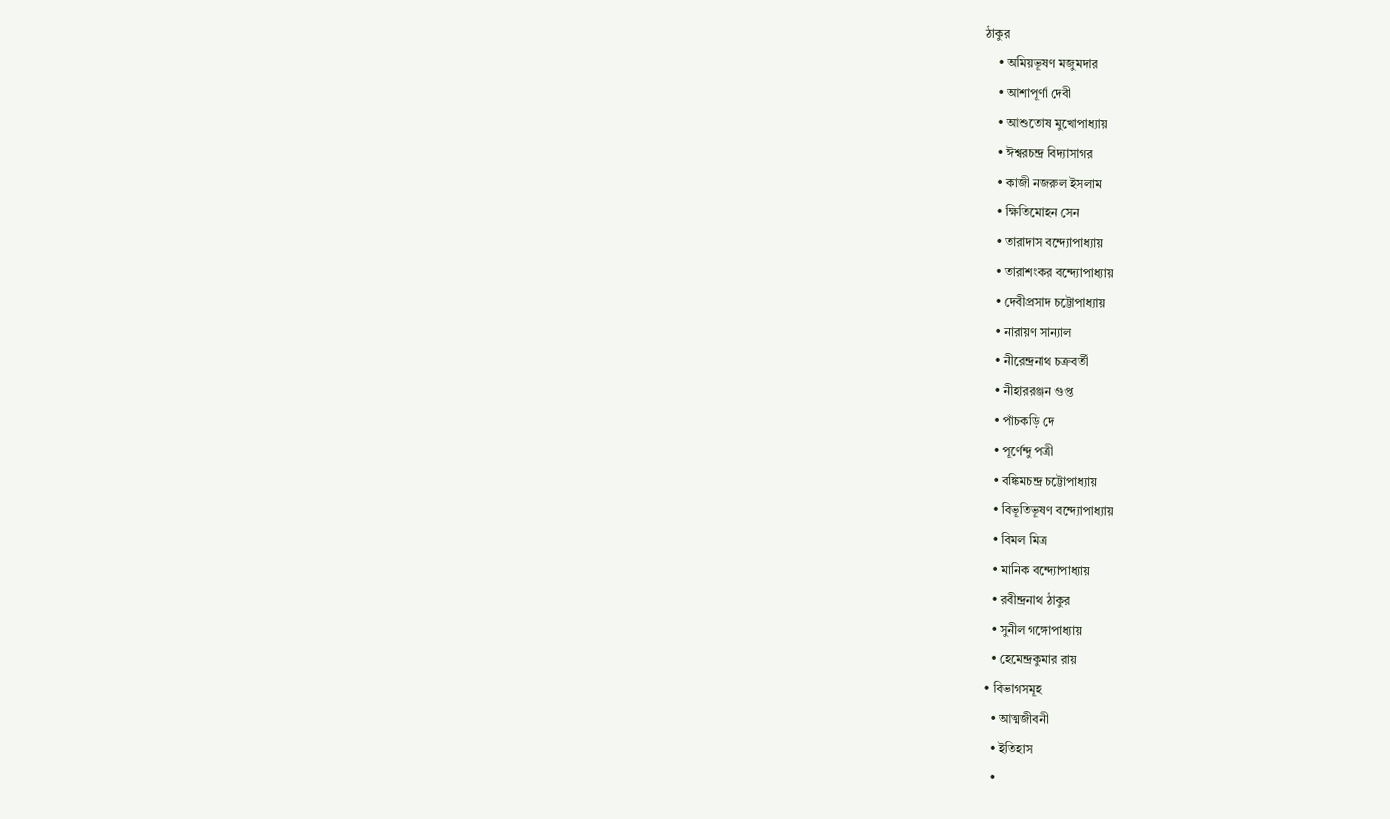ঠাকুর
    • অমিয়ভূষণ মজুমদার
    • আশাপূর্ণা দেবী
    • আশুতোষ মুখোপাধ্যায়
    • ঈশ্বরচন্দ্র বিদ্যাসাগর
    • কাজী নজরুল ইসলাম
    • ক্ষিতিমোহন সেন
    • তারাদাস বন্দ্যোপাধ্যায়
    • তারাশংকর বন্দ্যোপাধ্যায়
    • দেবীপ্রসাদ চট্টোপাধ্যায়
    • নারায়ণ সান্যাল
    • নীরেন্দ্রনাথ চক্রবর্তী
    • নীহাররঞ্জন গুপ্ত
    • পাঁচকড়ি দে
    • পূর্ণেন্দু পত্রী
    • বঙ্কিমচন্দ্র চট্টোপাধ্যায়
    • বিভূতিভূষণ বন্দ্যোপাধ্যায়
    • বিমল মিত্র
    • মানিক বন্দ্যোপাধ্যায়
    • রবীন্দ্রনাথ ঠাকুর
    • সুনীল গঙ্গোপাধ্যায়
    • হেমেন্দ্রকুমার রায়
  • বিভাগসমূহ
    • আত্মজীবনী
    • ইতিহাস
    •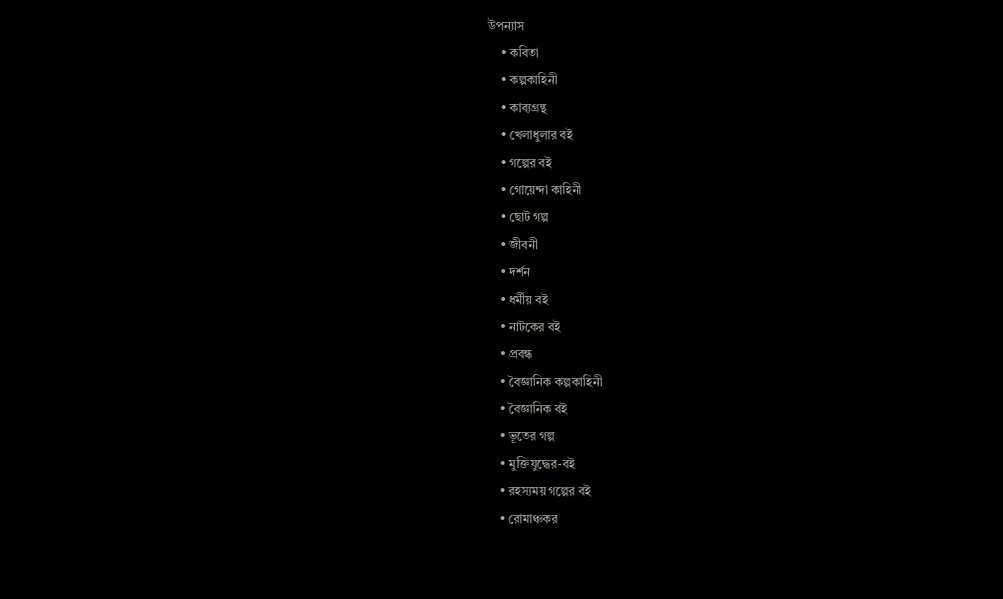উপন্যাস
    • কবিতা
    • কল্পকাহিনী
    • কাব্যগ্রন্থ
    • খেলাধুলার বই
    • গল্পের বই
    • গোয়েন্দা কাহিনী
    • ছোট গল্প
    • জীবনী
    • দর্শন
    • ধর্মীয় বই
    • নাটকের বই
    • প্রবন্ধ
    • বৈজ্ঞানিক কল্পকাহিনী
    • বৈজ্ঞানিক বই
    • ভূতের গল্প
    • মুক্তিযুদ্ধের-বই
    • রহস্যময় গল্পের বই
    • রোমাঞ্চকর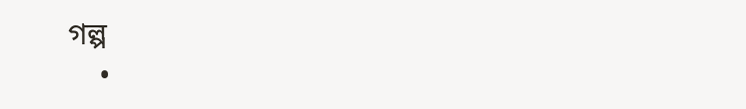গল্প
    •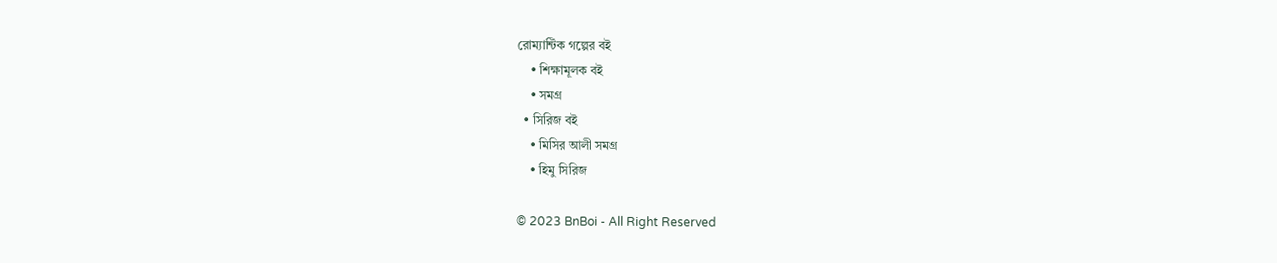রোম্যান্টিক গল্পের বই
    • শিক্ষামূলক বই
    • সমগ্র
  • সিরিজ বই
    • মিসির আলী সমগ্র
    • হিমু সিরিজ

© 2023 BnBoi - All Right Reserved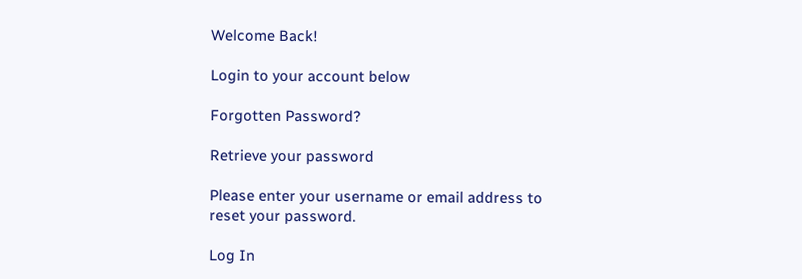Welcome Back!

Login to your account below

Forgotten Password?

Retrieve your password

Please enter your username or email address to reset your password.

Log In